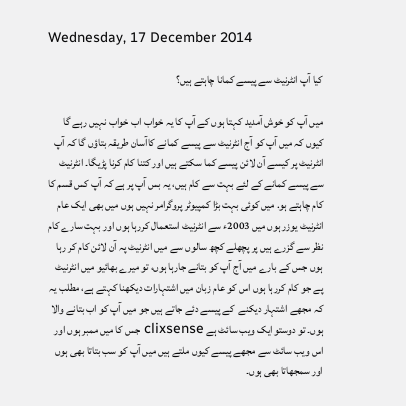Wednesday, 17 December 2014

کیا آپ انٹرنیٹ سے پیسے کمانا چاہتے ہیں؟

میں آپ کو خوش آمدید کہتا ہوں کے آپ کا یہ خواب اب خواب نہیں رہے گا کیوں کہ میں آپ کو آج انٹرنیٹ سے پیسے کمانے کاآسان طریقہ بتاؤں گا کہ آپ انٹرنیٹ پر کیسے آن لائن پیسے کما سکتے ہیں اور کتنا کام کرنا پڑیگا۔ انٹرنیٹ سے پیسے کمانے کے لئے بہت سے کام ہیں، یہ بس آپ پر ہے کہ آپ کس قسم کا کام چاہتے ہو. میں کوئی بہت بڑا کمپیوٹر پروگرامر نہیں ہوں میں بھی ایک عام انٹرنیٹ یوزر ہوں میں 2003ء سے انٹرنیٹ استعمال کررہا ہوں اور بہت سارے کام نظر سے گزرے ہیں پر پچھلے کچھ سالوں سے میں انٹرنیٹ پہ آن لائن کام کر رہا ہوں جس کے بارے میں آج آپ کو بتانے جارہا ہوں، تو میرے بھائیو میں انٹرنیٹ پے جو کام کررہا ہوں اس کو عام زبان میں اشتہارات دیکھنا کہتے ہے، مطلب یہ کہ مجھے اشتہار دیکنے  کے پیسے دئے جاتے ہیں جو میں آپ کو اب بتانے والا ہوں۔ تو دوستو ایک ویب سائٹ ہے clixsense جس کا میں ممبر ہوں اور اس ویب سائٹ سے مجھے پیسے کیوں ملتے ہیں میں آپ کو سب بتاتا بھی ہوں اور سمجھاتا بھی ہوں۔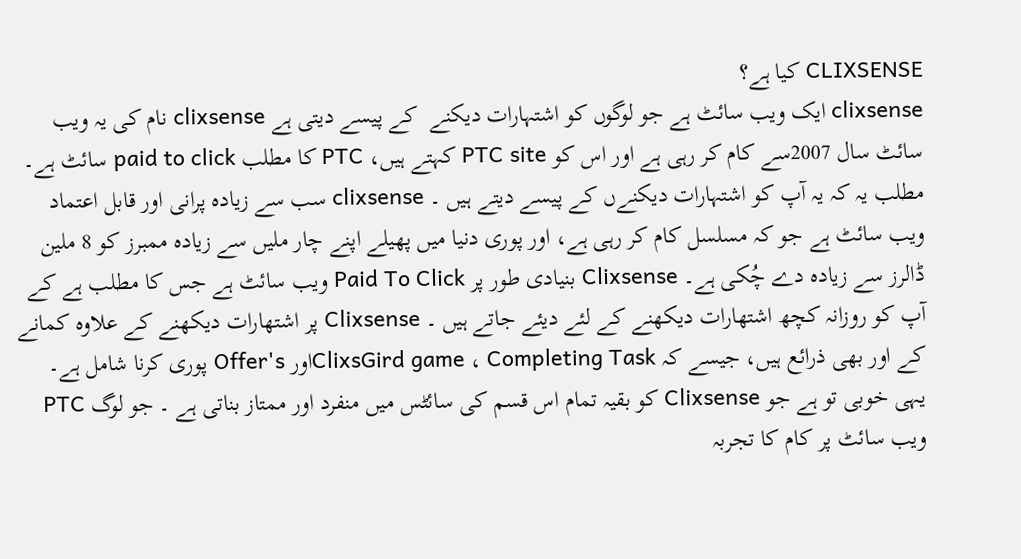CLIXSENSE کیا ہے؟
clixsense ایک ویب سائٹ ہے جو لوگوں کو اشتہارات دیکنے  کے پیسے دیتی ہے clixsense نام کی یہ ویب سائٹ سال 2007سے کام کر رہی ہے اور اس کو PTC site کہتے ہیں، PTC کا مطلب paid to click سائٹ ہے۔ مطلب یہ کہ یہ آپ کو اشتہارات دیکنےں کے پیسے دیتے ہیں ۔ clixsense سب سے زیادہ پرانی اور قابل اعتماد ویب سائٹ ہے جو کہ مسلسل کام کر رہی ہے، اور پوری دنیا میں پھیلے اپنے چار ملیں سے زیادہ ممبرز کو 8 ملین ڈالرز سے زیادہ دے چُکی ہے۔ Clixsense بنیادی طور پر Paid To Click ویب سائٹ ہے جس کا مطلب ہے کے آپ کو روزانہ کچھ اشتھارات دیکھنے کے لئے دیئے جاتے ہیں ۔ Clixsense پر اشتھارات دیکھنے کے علاوہ کمانے کے اور بھی ذرائع ہیں، جیسے کہ ClixsGird game ، Completing Taskاور Offer's پوری کرنا شامل ہے۔
یہی خوبی تو ہے جو Clixsense کو بقیہ تمام اس قسم کی سائٹس میں منفرد اور ممتاز بناتی ہے ۔ جو لوگ PTC ویب سائٹ پر کام کا تجربہ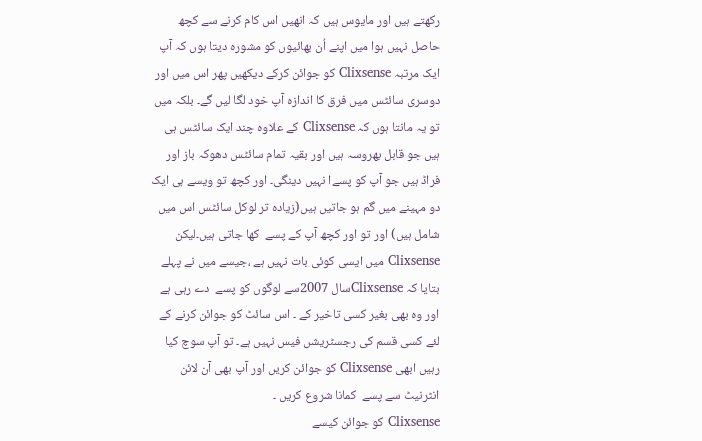رکھتے ہیں اور مایوس ہیں کہ انھیں اس کام کرنے سے کچھ حاصل نہیں ہوا میں اپنے اُن بھائیوں کو مشورہ دیتا ہوں کہ آپ ایک مرتبہ Clixsense کو جوائن کرکے دیکھیں پھر اس میں اور دوسری سائٹس میں فرق کا اندازہ آپ خود لگا لیں گے۔ بلکہ میں تو یہ مانتا ہوں کہ Clixsense کے علاوہ چند ایک سائٹس ہی ہیں جو قابل بھروسہ ہیں اور بقیہ تمام سائٹس دھوکہ باز اور فراڈ ہیں جو آپ کو پسےا نہیں دینگی۔ اور کچھ تو ویسے ہی ایک دو مہینے میں گم ہو جاتیں ہیں(زیادہ تر لوکل سائٹس اس میں شامل ہیں) اور تو اور کچھ آپ کے پسے  کھا جاتی ہیں۔لیکن Clixsense میں ایسی کوئی بات نہیں ہے ،جیسے میں نے پہلے بتایا کہ Clixsenseسال 2007سے لوگوں کو پسے  دے رہی ہے اور وہ بھی بغیر کسی تاخیر کے ۔ اس سائٹ کو جوائن کرنے کے لئے کسی قسم کی رجسٹریشں فیس نہیں ہے۔ تو آپ سوچ کیا رہیں ابھی Clixsense کو جوائن کریں اور آپ بھی آن لائن انٹرنیٹ سے پسے  کمانا شروع کریں ۔
Clixsense کو جوائن کیسے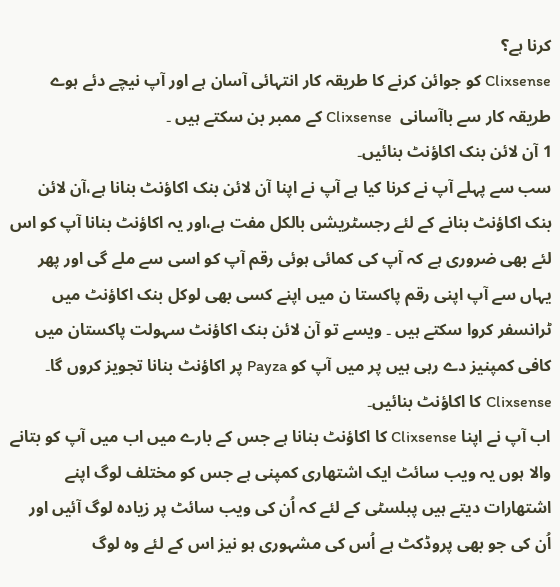کرنا ہے؟
Clixsense کو جوائن کرنے کا طریقہ کار انتہائی آسان ہے اور آپ نیچے دئے ہوے طریقہ کار سے باآسانی  Clixsense کے ممبر بن سکتے ہیں ۔
1 آن لائن بنک اکاؤنٹ بنائیں۔
سب سے پہلے آپ نے کرنا کیا ہے آپ نے اپنا آن لائن بنک اکاؤنٹ بنانا ہے،آن لائن بنک اکاؤنٹ بنانے کے لئے رجسٹریشں بالکل مفت ہے،اور یہ اکاؤنٹ بنانا آپ کو اس لئے بھی ضروری ہے کہ آپ کی کمائی ہوئی رقم آپ کو اسی سے ملے گی اور پھر یہاں سے آپ اپنی رقم پاکستا ن میں اپنے کسی بھی لوکل بنک اکاؤنٹ میں ٹرانسفر کروا سکتے ہیں ۔ ویسے تو آن لائن بنک اکاؤنٹ سہولت پاکستان میں کافی کمپنیز دے رہی ہیں پر میں آپ کو Payza پر اکاؤنٹ بنانا تجویز کروں گا۔
Clixsense کا اکاؤنٹ بنائیں۔
اب آپ نے اپنا Clixsense کا اکاؤنٹ بنانا ہے جس کے بارے میں اب میں آپ کو بتانے والا ہوں یہ ویب سائٹ ایک اشتھاری کمپنی ہے جس کو مختلف لوگ اپنے اشتھارات دیتے ہیں پبلسٹی کے لئے کہ اُن کی ویب سائٹ پر زیادہ لوگ آئیں اور اُن کی جو بھی پروڈکٹ ہے اُس کی مشہوری ہو نیز اس کے لئے وہ لوگ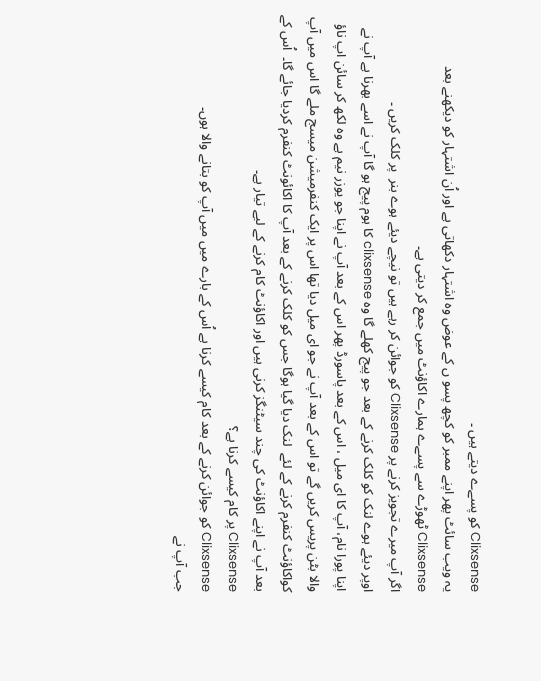Clixsense کو پسےے دیتے ہیں ۔
یہ ویب سائٹ پھر اپنے ممبر کو کچھ پسو ں کے عوض وہ اشتہار دکھاتی ہے اور اُن اشتہار کو دیکھنے بعد Clixsense ٹھوڑے سے پسےے ہمارے اکاؤنٹ میں جمع کر دیتی ہے۔
اگر آپ میرے تجویز کرنے پر Clixsense کو جوائن کر رہے ہیں تو نیچے دیئے ہوے بنر  پر کلک کریں ۔
اوپر دیئے ہوے لنک کو کلک کرنے کے بعد جو پیج کھلے گا وہ clixsense کا ہوم پیج ہو گا آپ نے اسے بھرنا ہے آپ نے اپنا پورا نام، آپ کا ای میل ، اس کے بعد پاسورڈ پھر اس کے بعد آپ نے اپنا جو یوزر نیم ہے وہ لکھ کر سائن اپ ناؤ والا بٹن پریس کریں گے تو اس کے بعد آپ نے جو ای میل دیا تھا اس پر ایک کنفرمیشن میسج ملے گا اس میں آپ کواکاؤنٹ کنفرم کرنے کے لئے  لنک دیا گیا ہوگا جس کو کلک کرنے کے بعد آپ کا اکائونٹ کنفرم کردیا جائے گا۔  اُس کے بعد آپ نے اپنے اکاؤنٹ کی چند سیٹنگز کرنی ہیں اور اکاؤنٹ کام کرنے کے لیے تیار ہے۔
Clixsense پر کام کیسے کرنا ہے؟
Clixsense کو جوائن کرنے کے بعد کام کیسے کرنا ہے اُس کے بارے میں میں آپ کو بتانے والا ہوں۔
جب آپ نے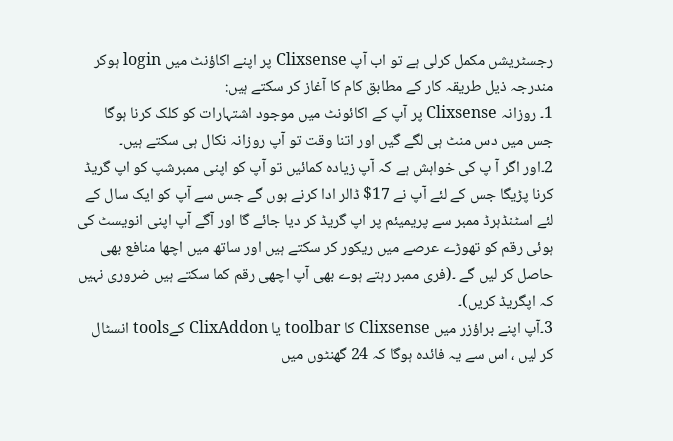رجسٹریشں مکمل کرلی ہے تو اب آپ Clixsense پر اپنے اکاؤنٹ میں login ہوکر مندرجہ ذیل طریقہ کار کے مطابق کام کا آغاز کر سکتے ہیں:
1۔ روزانہ Clixsense پر آپ کے اکائونٹ میں موجود اشتہارات کو کلک کرنا ہوگا  جس میں دس منٹ ہی لگے گیں اور اتنا وقت تو آپ روزانہ نکال ہی سکتے ہیں۔
2۔اور اگر آ پ کی خواہش ہے کہ آپ زیادہ کمائیں تو آپ کو اپنی ممبرشپ کو اپ گریڈ کرنا پڑیگا جس کے لئے آپ نے 17$ ڈالر ادا کرنے ہوں گے جس سے آپ کو ایک سال کے لئے اسٹنڈہرڈ ممبر سے پریمیئم پر اپ گریڈ کر دیا جائے گا اور آگے آپ اپنی انویسٹ کی ہوئی رقم کو تھوڑے عرصے میں ریکور کر سکتے ہیں اور ساتھ میں اچھا منافع بھی حاصل کر لیں گے ۔(فری ممبر رہتے ہوے بھی آپ اچھی رقم کما سکتے ہیں ضروری نہیں کہ اپگریڈ کریں)۔
3۔آپ اپنے براؤزر میں Clixsense کا toolbar یا ClixAddon کےtools انسٹال کر لیں ، اس سے یہ فائدہ ہوگا کہ 24 گھنٹوں میں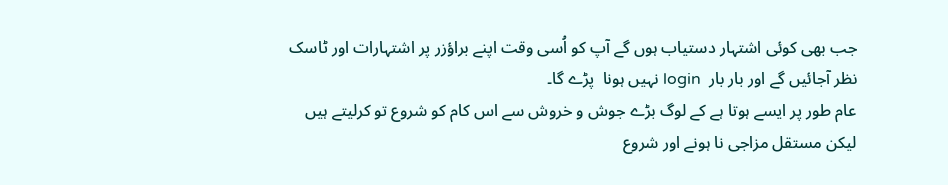جب بھی کوئی اشتہار دستیاب ہوں گے آپ کو اُسی وقت اپنے براؤزر پر اشتہارات اور ٹاسک نظر آجائیں گے اور بار بار  login نہیں ہونا  پڑے گا۔
عام طور پر ایسے ہوتا ہے کے لوگ بڑے جوش و خروش سے اس کام کو شروع تو کرلیتے ہیں لیکن مستقل مزاجی نا ہونے اور شروع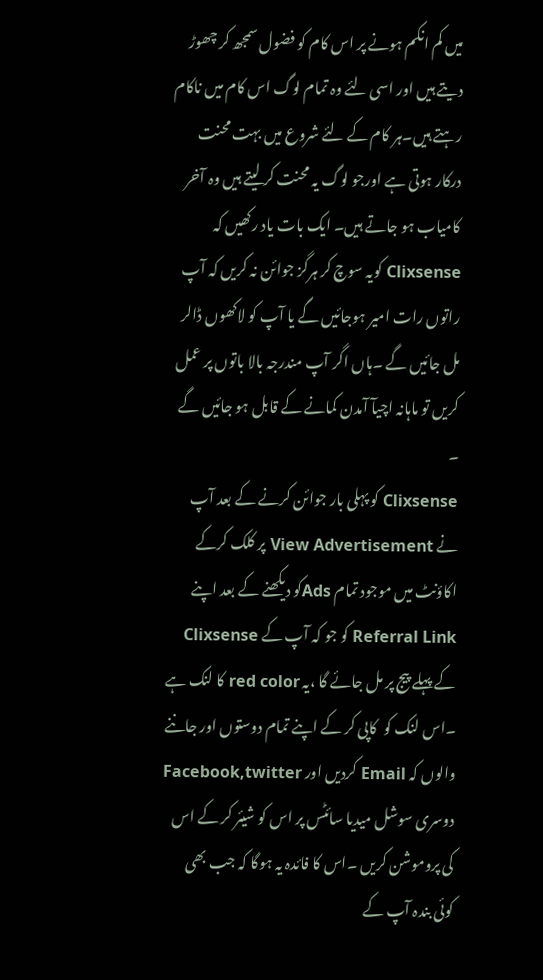میں کم انکم ہونے پر اس کام کو فضول سمجھ کر چھوڑ دیتے ہیں اور اسی لئے وہ تمام لوگ اس کام میں ناکام رہتے ہیں۔ہر کام کے لئے شروع میں بہت محنت درکار ہوتی ہے اورجو لوگ یہ محنت کر لیتے ہیں وہ آخر کامیاب ہو جاتے ہیں۔ ایک بات یاد رکھیں کہ Clixsense کویہ سوچ کر ہرگز جوائن نہ کریں کہ آپ راتوں رات امیر ہوجائیں گے یا آپ کو لاکھوں ڈالر مل جائیں گے ۔ہاں اگر آپ مندرجہ بالا باتوں پر عمل کریں تو ماہانہ اچیآ آمدن کمانے کے قابل ہو جائیں گے ۔
Clixsense کو پہلی بار جوائن کرنے کے بعد آپ نے View Advertisement پر کلک کرکے اکاؤنٹ میں موجود تمام Adsکو دیکھنے کے بعد اپنے Referral Link کو جو کہ آپ کے Clixsense کے پہلے پیج پر مل جائے گا ،یہ red color کا لنک ہے ۔اس لنک کو  کاپی کر کے اپنے تمام دوستوں اور جاننے والوں کہ Email کردیں اور Facebook,twitter دوسری سوشل میدیا سائٹس پر اس کو شیئر کر کے اس کی پروموشن کریں ۔اس کا فائدہ یہ ہوگا کہ جب بھی کوئی بندہ آپ کے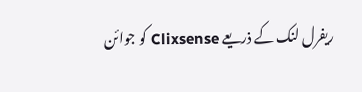ریفرل لنک کے ذریعے Clixsense کو جوائن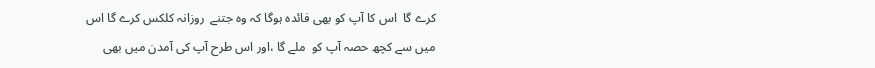کرے گا  اس کا آپ کو بھی فائدہ ہوگا کہ وہ جتنے  روزانہ کلکس کرے گا اس میں سے کچھ حصہ آپ کو  ملے گا ،اور اس طرح آپ کی آمدن میں بھی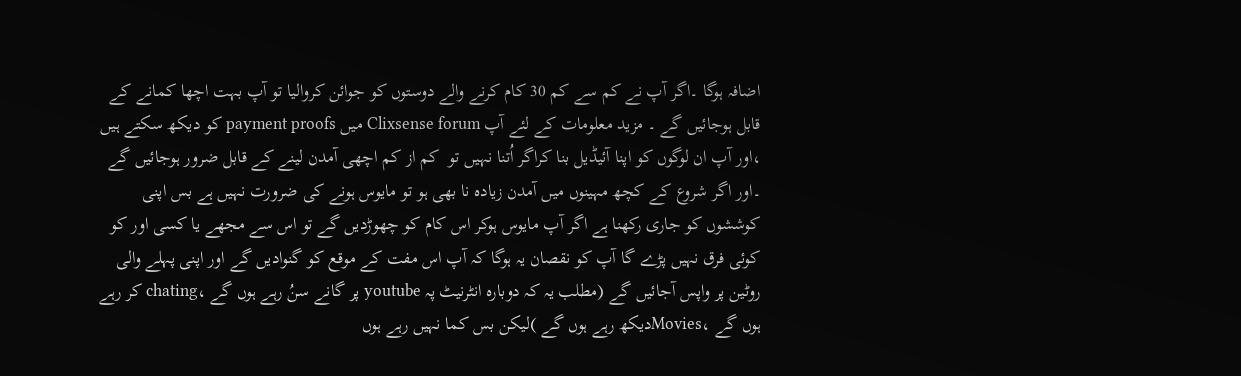اضافہ ہوگا ۔اگر آپ نے کم سے کم 30 کام کرنے والے دوستوں کو جوائن کروالیا تو آپ بہت اچھا کمانے کے قابل ہوجائیں گے ۔ مزید معلومات کے لئے آپ Clixsense forum میں payment proofs کو دیکھ سکتے ہیں ،اور آپ ان لوگوں کو اپنا آئیڈیل بنا کراگر اُتنا نہیں تو  کم از کم اچھی آمدن لینے کے قابل ضرور ہوجائیں گے ۔اور اگر شروع کے کچھ مہینوں میں آمدن زیادہ نا بھی ہو تو مایوس ہونے کی ضرورت نہیں ہے بس اپنی کوششوں کو جاری رکھنا ہے اگر آپ مایوس ہوکر اس کام کو چھوڑدیں گے تو اس سے مجھے یا کسی اور کو کوئی فرق نہیں پڑے گا آپ کو نقصان یہ ہوگا کہ آپ اس مفت کے موقع کو گنوادیں گے اور اپنی پہلے والی روٹین پر واپس آجائیں گے (مطلب یہ کہ دوبارہ انٹرنیٹ پہ youtube پر گانے سنُ رہے ہوں گے ،chating کر رہے ہوں گے ،Moviesدیکھ رہے ہوں گے )لیکن بس کما نہیں رہے ہوں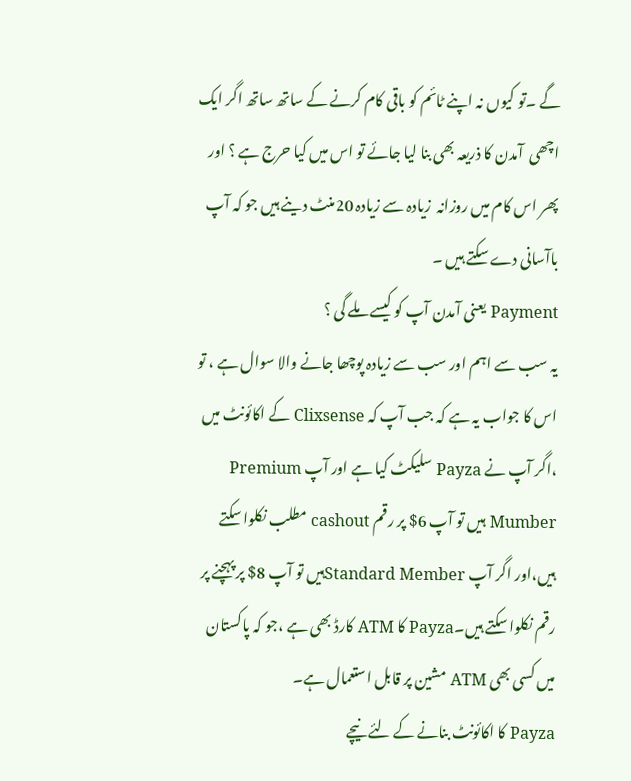گے ۔تو کیوں نہ اپنے ٹائم کو باقی کام کرنے کے ساتھ ساتھ اگر ایک اچھی  آمدن کا ذریعہ بھی بنا لیا جائے تو اس میں کیا حرج ہے ؟ اور پھر اس کام میں روزانہ  زیادہ سے زیادہ 20منٹ دینے ہیں جو کہ آپ باآسانی دے سکتے ہیں ۔
Payment یعنی آمدن آپ کو کیسے ملے گی ؟
یہ سب سے اہم اور سب سے زیادہ پوچھا جانے والا سوال ہے ، تو اس کا جواب یہ ہے کہ جب آپ کہ Clixsense کے اکائونٹ میں ،اگر آپ نے Payza سلیکٹ کیا ہے اور آپ Premium Mumber ہیں تو آپ 6$ پر رقم cashout مطلب نکلوا سکتے ہیں،اور اگر آپ Standard Memberہیں تو آپ 8$ پر پہچنے پر رقم نکلوا سکتے ہیں۔Payza کا ATM کارڈ بھی ہے ،جو کہ پاکستان میں کسی بھی ATM مشین پر قابل استعمال ہے۔
Payza کا اکائونٹ بنانے کے لئے نیچے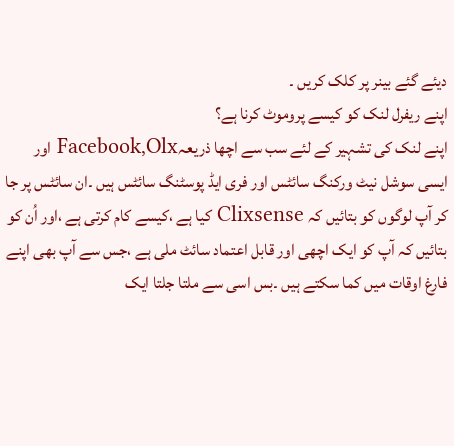دیئے گئے بینر پر کلک کریں ۔
اپنے ریفرل لنک کو کیسے پروموٹ کرنا ہے؟
اپنے لنک کی تشہیر کے لئے سب سے اچھا ذریعہFacebook,Olx اور ایسی سوشل نیٹ ورکنگ سائٹس اور فری ایڈ پوسٹنگ سائٹس ہیں ۔ان سائٹس پر جا کر آپ لوگوں کو بتائیں کہ Clixsense کیا ہے ،کیسے کام کرتی ہے ،اور اُن کو بتائیں کہ آپ کو ایک اچھی اور قابل اعتماد سائٹ ملی ہے ،جس سے آپ بھی اپنے فارغ اوقات میں کما سکتے ہیں ۔بس اسی سے ملتا جلتا ایک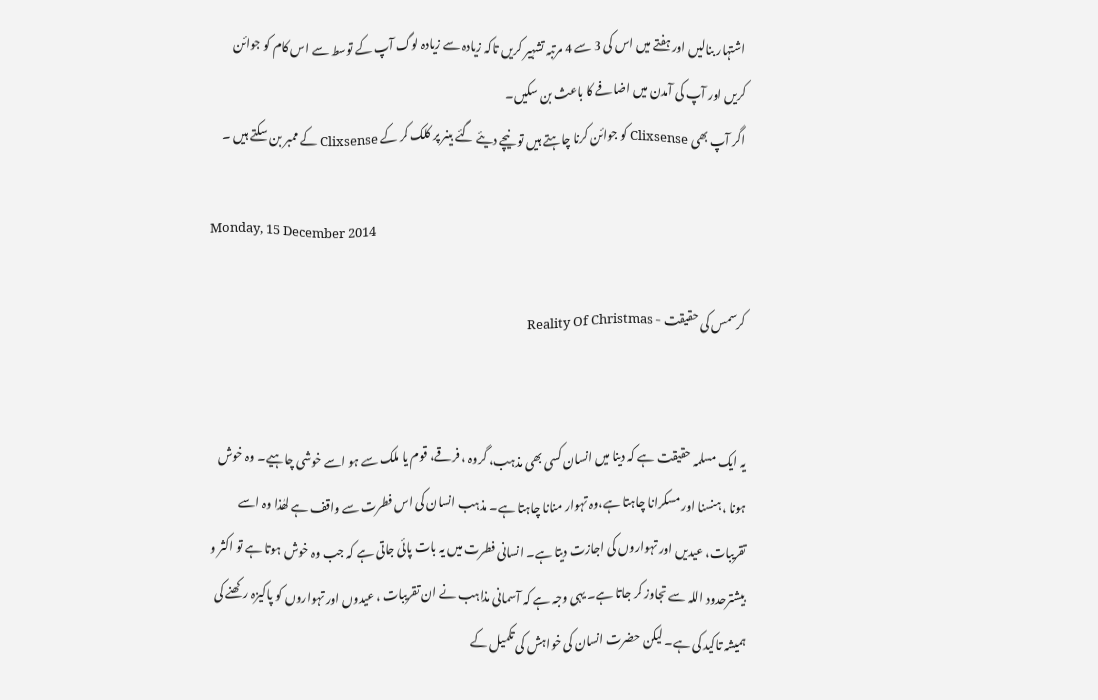اشتہار بنالیں اور ہفتے میں اس کی 3 سے 4 مرتبہ تشہیر کریں تاکہ زیادہ سے زیادہ لوگ آپ کے توسط سے اس کام کو جوائن کریں اور آپ کی آمدن میں اضافے کا باعث بن سکیں۔
اگر آپ بھی Clixsense کو جوائن کرنا چاہتے ہیں تو نیچے دیئے گئے بینر پر کلک کر کے Clixsense کے ممبر بن سکتے ہیں ۔

Monday, 15 December 2014

کرسمس کی حقیقت - Reality Of Christmas


یہ ایک مسلمہ حقیقت ہے کہ دینا میں انسان کسی بھی مذہب، گروہ ، فرقے، قوم یا ملک سے ہو اسے خوشی چاہیے۔ وہ خوش ہونا ،ہنسنا اور مسکرانا چاہتا ہے،وہ تہوار منانا چاہتا ہے۔ مذہب انسان کی اس فطرت سے واقف ہے لھٰذا وہ اسے تقریبات، عیدیں اور تہواروں کی اجازت دیتا ہے۔ انسانی فطرت میں یہ بات پائی جاتی ہے کہ جب وہ خوش ہوتا ہے تو اکثر و بیشترحدود اللہ سے تجاوز کر جاتا ہے۔ یہی وجہ ہے کہ آسمانی مذاہب نے ان تقریبات ، عیدوں اور تہواروں کو پاکیزہ رکھنے کی ہمیشہ تاکید کی ہے۔ لیکن حضرت انسان کی خواہش کی تکمیل کے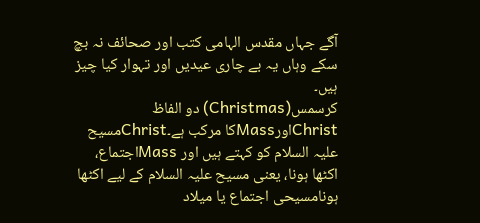آگے جہاں مقدس الہامی کتب اور صحائف نہ بچ سکے وہاں یہ بے چاری عیدیں اور تہوار کیا چیز ہیں۔
کرسمس(Christmas) دو الفاظ ChristاورMassکا مرکب ہے۔Christمسیح علیہ السلام کو کہتے ہیں اور Massاجتماع،  اکٹھا ہونا، یعنی مسیح علیہ السلام کے لیے اکٹھا ہونامسیحی اجتماع یا میلاد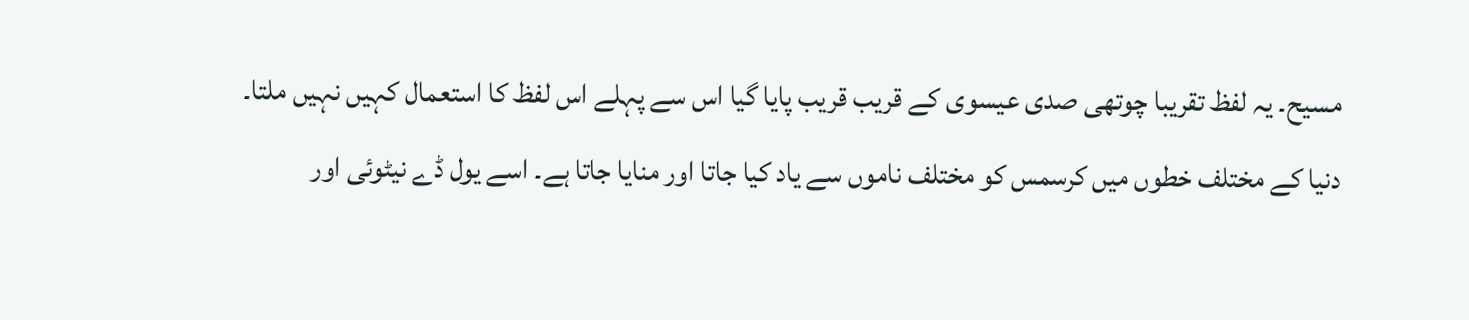مسیح۔ یہ لفظ تقریبا چوتھی صدی عیسوی کے قریب قریب پایا گیا اس سے پہلے اس لفظ کا استعمال کہیں نہیں ملتا۔ دنیا کے مختلف خطوں میں کرسمس کو مختلف ناموں سے یاد کیا جاتا اور منایا جاتا ہے۔ اسے یول ڈے نیٹوئی اور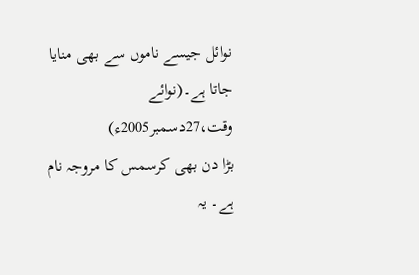نوائل جیسے ناموں سے بھی منایا جاتا ہے۔(نوائے وقت،27دسمبر2005ء)
بڑا دن بھی کرسمس کا مروجہ نام ہے۔ یہ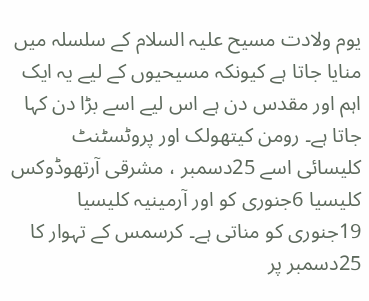یوم ولادت مسیح علیہ السلام کے سلسلہ میں منایا جاتا ہے کیونکہ مسیحیوں کے لیے یہ ایک اہم اور مقدس دن ہے اس لیے اسے بڑا دن کہا جاتا ہے۔ رومن کیتھولک اور پروٹسٹنٹ کلیسائی اسے 25دسمبر ، مشرقی آرتھوڈوکس کلیسیا 6جنوری کو اور آرمینیہ کلیسیا 19جنوری کو مناتی ہے۔ کرسمس کے تہوار کا 25دسمبر پر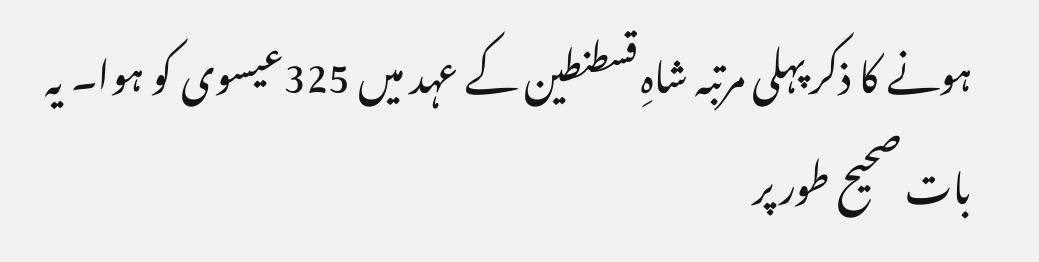ہونے کا ذکر پہلی مرتبہ شاہِ قسطنطین کے عہد میں 325عیسوی کو ہوا۔ یہ بات صحیح طور پر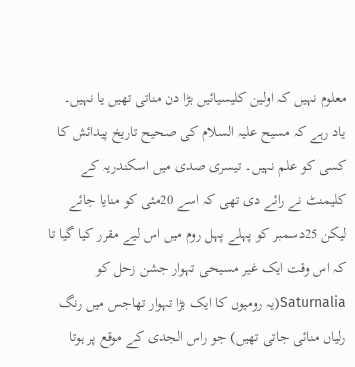معلوم نہیں کہ اولین کلیسیائیں بڑا دن مناتی تھیں یا نہیں۔
یاد رہے کہ مسیح علیہ السلام کی صحیح تاریخ پیدائش کا کسی کو علم نہیں۔ تیسری صدی میں اسکندریہ کے کلیمنٹ نے رائے دی تھی کہ اسے 20مئی کو منایا جائے لیکن 25دسمبر کو پہلے پہل روم میں اس لیے مقرر کیا گیا تا کہ اس وقت ایک غیر مسیحی تہوار جشن زحل کو Saturnalia(یہ رومیوں کا ایک بڑا تہوار تھاجس میں رنگ رلیاں منائی جاتی تھیں) جو راس الجدی کے موقع پر ہوتا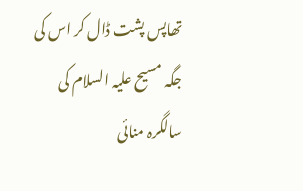تھاپس پشت ڈال کر اس کی جگہ مسیح علیہ السلام کی سالگرہ منائی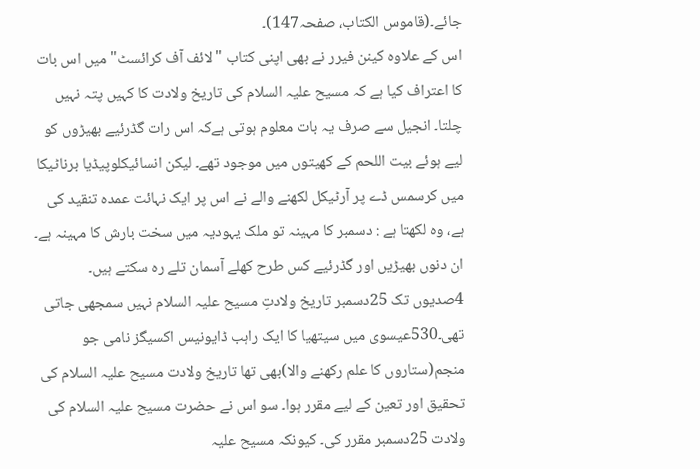جائے۔(قاموس الکتاب، صفحہ147)۔
اس کے علاوہ کینن فیرر نے بھی اپنی کتاب "لائف آف کرائسٹ" میں اس بات کا اعتراف کیا ہے کہ مسیح علیہ السلام کی تاریخ ولادت کا کہیں پتہ نہیں چلتا۔ انجیل سے صرف یہ بات معلوم ہوتی ہےکہ اس رات گڈرئیے بھیڑوں کو لیے ہوئے بیت اللحم کے کھیتوں میں موجود تھے۔ لیکن انسائیکلوپیڈیا برناٹیکا میں کرسمس ڈے پر آرٹیکل لکھنے والے نے اس پر ایک نہائت عمدہ تنقید کی ہے، وہ لکھتا ہے : دسمبر کا مہینہ تو ملک یہودیہ میں سخت بارش کا مہینہ ہے۔ ان دنوں بھیڑیں اور گڈرئیے کس طرح کھلے آسمان تلے رہ سکتے ہیں۔
4صدیوں تک 25دسمبر تاریخ ولادتِ مسیح علیہ السلام نہیں سمجھی جاتی تھی۔530عیسوی میں سیتھیا کا ایک راہب ڈایونیس اکسیگز نامی جو منجم(ستاروں کا علم رکھنے والا)بھی تھا تاریخ ولادت مسیح علیہ السلام کی تحقیق اور تعین کے لیے مقرر ہوا۔ سو اس نے حضرت مسیح علیہ السلام کی ولادت 25دسمبر مقرر کی۔ کیونکہ مسیح علیہ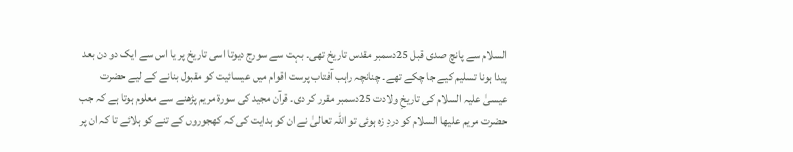السلام سے پانچ صدی قبل 25دسمبر مقدس تاریخ تھی۔ بہت سے سورج دیوتا اسی تاریخ پر یا اس سے ایک دو دن بعد پیدا ہونا تسلیم کیے جا چکے تھے۔ چنانچہ راہب آفتاب پرست اقوام میں عیسائیت کو مقبول بنانے کے لیے حضرت عیسیٰ علیہ السلام کی تاریخِ ولادت 25دسمبر مقرر کر دی۔ قرآن مجید کی سورۃ مریم پڑھنے سے معلوم ہوتا ہے کہ جب حضرت مریم علیھا السلام کو دردِ زہ ہوئی تو اللہ تعالیٰ نے ان کو ہدایت کی کہ کھجوروں کے تنے کو ہلائے تا کہ ان پر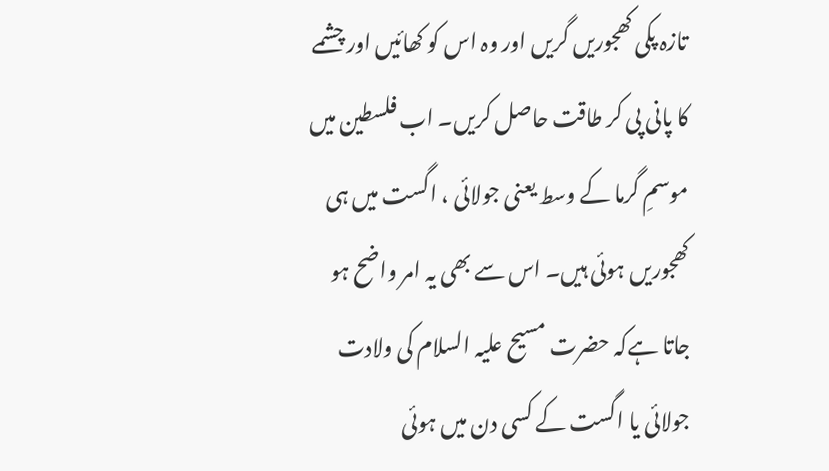تازہ پکی کھجوریں گریں اور وہ اس کو کھائیں اور چشمے کا پانی پی کر طاقت حاصل کریں۔ اب فلسطین میں موسمِ گرما کے وسط یعنی جولائی ، اگست میں ہی کھجوریں ہوئی ہیں۔ اس سے بھی یہ امر واضح ہو جاتا ہےکہ حضرت مسیح علیہ السلام کی ولادت جولائی یا اگست کے کسی دن میں ہوئی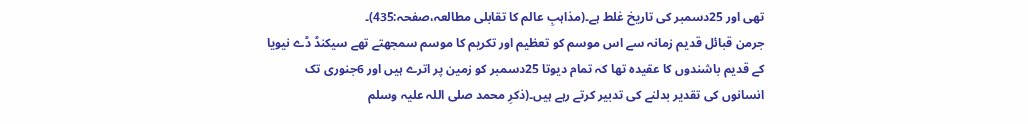تھی اور 25دسمبر کی تاریخ غلط ہے۔(مذاہبِ عالم کا تقابلی مطالعہ،صفحہ:435)۔
جرمن قبائل قدیم زمانہ سے اس موسم کو تعظیم اور تکریم کا موسم سمجھتے تھے سیکنڈ ڈے نیویا کے قدیم باشندوں کا عقیدہ تھا کہ تمام دیوتا 25دسمبر کو زمین پر اترے ہیں اور 6جنوری تک انسانوں کی تقدیر بدلنے کی تدبیر کرتے رہے ہیں۔(ذکرِ محمد صلی اللہ علیہ وسلم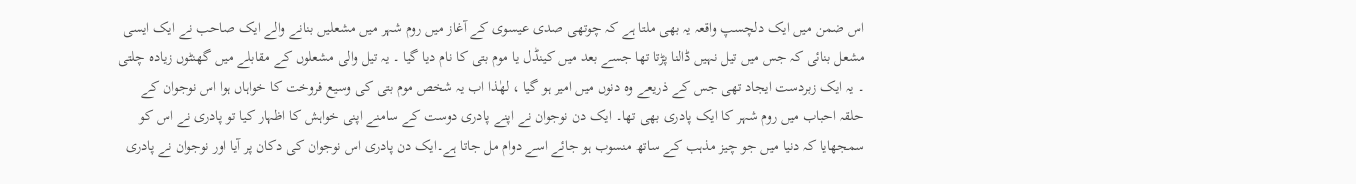اس ضمن میں ایک دلچسپ واقعہ یہ بھی ملتا ہے کہ چوتھی صدی عیسوی کے آغاز میں روم شہر میں مشعلیں بنانے والے ایک صاحب نے ایک ایسی مشعل بنائی کہ جس میں تیل نہیں ڈالنا پڑتا تھا جسے بعد میں کینڈل یا موم بتی کا نام دیا گیا ۔ یہ تیل والی مشعلوں کے مقابلے میں گھنٹوں زیادہ چلتی ۔ یہ ایک زبردست ایجاد تھی جس کے ذریعے وہ دنوں میں امیر ہو گیا ، لھٰذا اب یہ شخص موم بتی کی وسیع فروخت کا خواہاں ہوا اس نوجوان کے حلقہ احباب میں روم شہر کا ایک پادری بھی تھا۔ ایک دن نوجوان نے اپنے پادری دوست کے سامنے اپنی خواہش کا اظہار کیا تو پادری نے اس کو سمجھایا کہ دنیا میں جو چیز مذہب کے ساتھ منسوب ہو جائے اسے دوام مل جاتا ہے۔ایک دن پادری اس نوجوان کی دکان پر آیا اور نوجوان نے پادری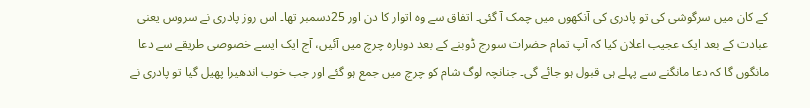کے کان میں سرگوشی کی تو پادری کی آنکھوں میں چمک آ گئی۔ اتفاق سے وہ اتوار کا دن اور 25دسمبر تھا۔ اس روز پادری نے سروس یعنی عبادت کے بعد ایک عجیب اعلان کیا کہ آپ تمام حضرات سورج ڈوبنے کے بعد دوبارہ چرچ میں آئیں، آج ایک ایسے خصوصی طریقے سے دعا مانگوں گا کہ دعا مانگنے سے پہلے ہی قبول ہو جائے گی۔ جنانچہ لوگ شام کو چرچ میں جمع ہو گئے اور جب خوب اندھیرا پھیل گیا تو پادری نے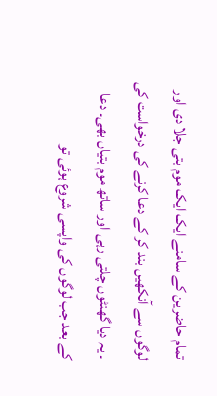تمام حاضرین کے سامنے ایک ایک موم بتی جلا دی اور لوگوں سے آنکھیں بند کر کے دعا کرنے کی درخواست کی ۔ یہ دیا گھنٹوں چلتی رہی اور ساتھ موم بتیاں بھی۔ دعا کے بعد جب لوگوں کی واپسی شروع ہوئی تو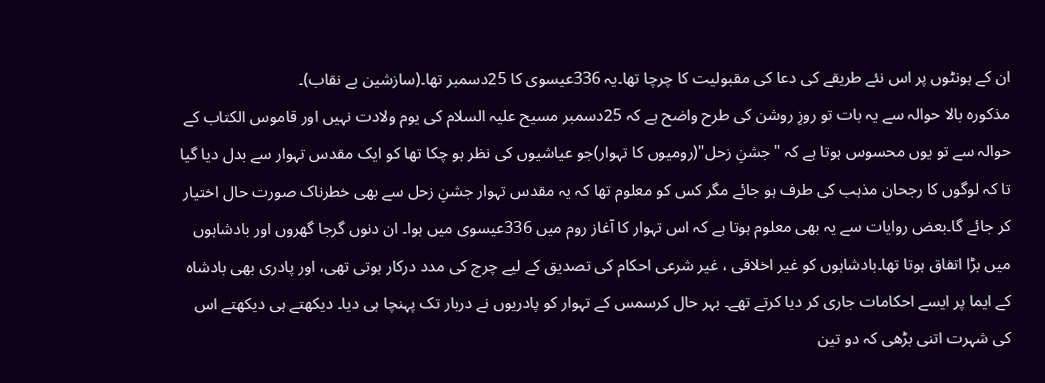ان کے ہونٹوں پر اس نئے طریقے کی دعا کی مقبولیت کا چرچا تھا۔یہ 336عیسوی کا 25دسمبر تھا۔(سازشین بے نقاب)۔
مذکورہ بالا حوالہ سے یہ بات تو روزِ روشن کی طرح واضح ہے کہ 25دسمبر مسیح علیہ السلام کی یوم ولادت نہیں اور قاموس الکتاب کے حوالہ سے تو یوں محسوس ہوتا ہے کہ "جشنِ زحل"(رومیوں کا تہوار)جو عیاشیوں کی نظر ہو چکا تھا کو ایک مقدس تہوار سے بدل دیا گیا تا کہ لوگوں کا رجحان مذہب کی طرف ہو جائے مگر کس کو معلوم تھا کہ یہ مقدس تہوار جشنِ زحل سے بھی خطرناک صورت حال اختیار کر جائے گا۔بعض روایات سے یہ بھی معلوم ہوتا ہے کہ اس تہوار کا آغاز روم میں 336عیسوی میں ہوا۔ ان دنوں گرجا گھروں اور بادشاہوں میں بڑا اتفاق ہوتا تھا۔بادشاہوں کو غیر اخلاقی ، غیر شرعی احکام کی تصدیق کے لیے چرچ کی مدد درکار ہوتی تھی، اور پادری بھی بادشاہ کے ایما پر ایسے احکامات جاری کر دیا کرتے تھے۔ بہر حال کرسمس کے تہوار کو پادریوں نے دربار تک پہنچا ہی دیا۔ دیکھتے ہی دیکھتے اس کی شہرت اتنی بڑھی کہ دو تین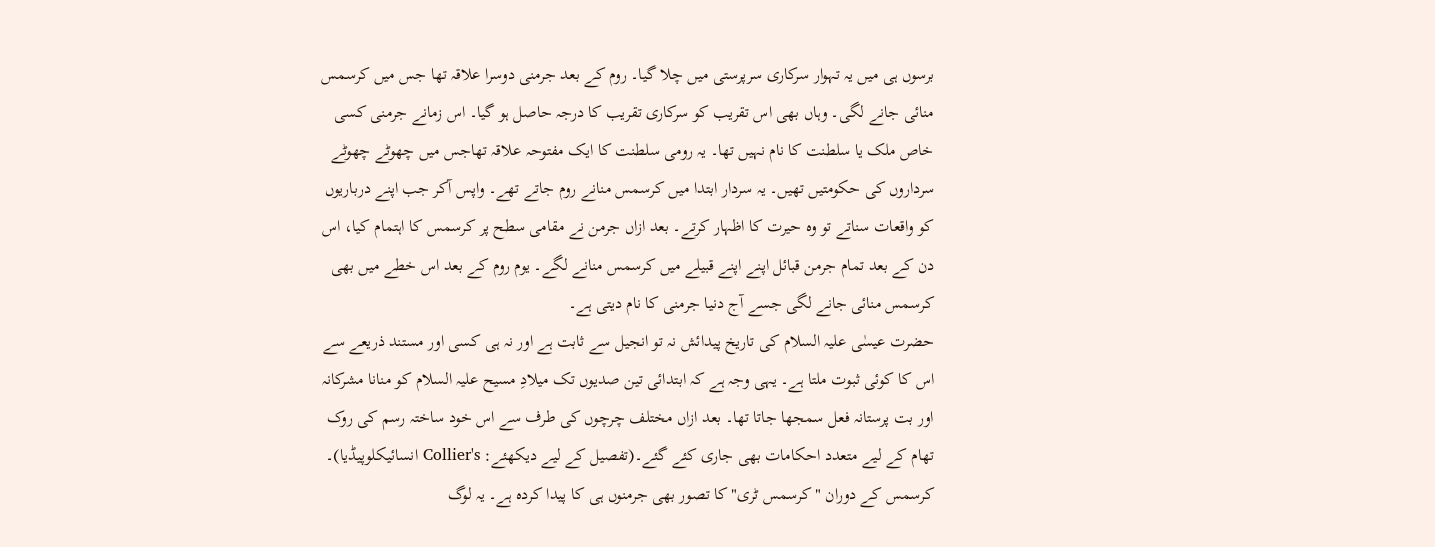برسوں ہی میں یہ تہوار سرکاری سرپرستی میں چلا گیا۔ روم کے بعد جرمنی دوسرا علاقہ تھا جس میں کرسمس منائی جانے لگی۔ وہاں بھی اس تقریب کو سرکاری تقریب کا درجہ حاصل ہو گیا۔ اس زمانے جرمنی کسی خاص ملک یا سلطنت کا نام نہیں تھا۔ یہ رومی سلطنت کا ایک مفتوحہ علاقہ تھاجس میں چھوٹے چھوٹے سرداروں کی حکومتیں تھیں۔ یہ سردار ابتدا میں کرسمس منانے روم جاتے تھے۔ واپس آکر جب اپنے درباریوں کو واقعات سناتے تو وہ حیرت کا اظہار کرتے۔ بعد ازاں جرمن نے مقامی سطح پر کرسمس کا اہتمام کیا، اس دن کے بعد تمام جرمن قبائل اپنے اپنے قبیلے میں کرسمس منانے لگے۔ یوم روم کے بعد اس خطے میں بھی کرسمس منائی جانے لگی جسے آج دنیا جرمنی کا نام دیتی ہے۔
حضرت عیسٰی علیہ السلام کی تاریخ پیدائش نہ تو انجیل سے ثابت ہے اور نہ ہی کسی اور مستند ذریعے سے اس کا کوئی ثبوت ملتا ہے۔ یہی وجہ ہے کہ ابتدائی تین صدیوں تک میلادِ مسیح علیہ السلام کو منانا مشرکانہ اور بت پرستانہ فعل سمجھا جاتا تھا۔ بعد ازاں مختلف چرچوں کی طرف سے اس خود ساختہ رسم کی روک تھام کے لیے متعدد احکامات بھی جاری کئے گئے۔(تفصیل کے لیے دیکھئے: Collier's انسائیکلوپیڈیا)۔
کرسمس کے دوران "کرسمس ٹری"کا تصور بھی جرمنوں ہی کا پیدا کردہ ہے۔ یہ لوگ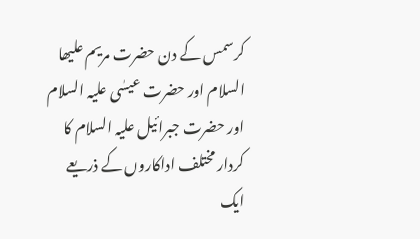کرسمس کے دن حضرت مریم علیھا السلام اور حضرت عیسٰی علیہ السلام اور حضرت جبرائیل علیہ السلام کا کردار مختلف اداکاروں کے ذریعے ایک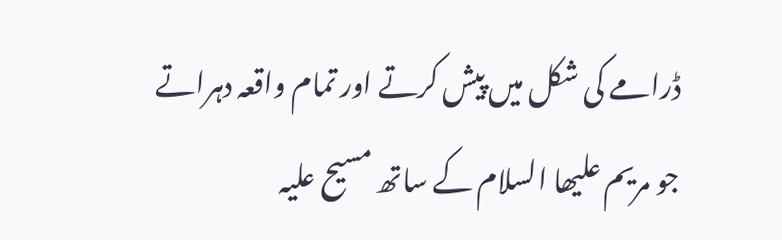ڈرامے کی شکل میں پیش کرتے اور تمام واقعہ دہراتے جو مریم علیھا السلام کے ساتھ مسیح علیہ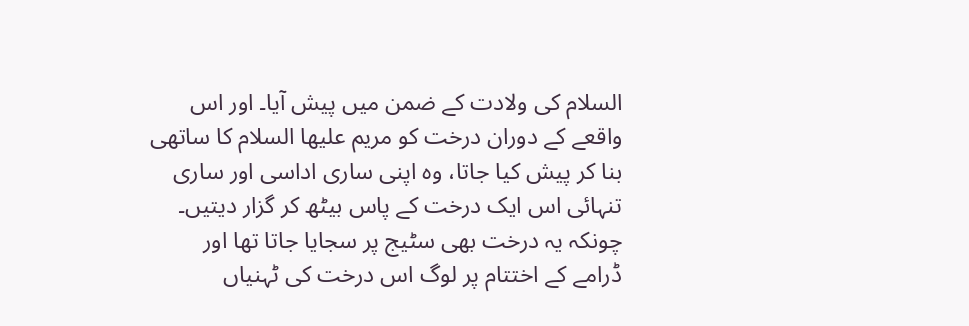السلام کی ولادت کے ضمن میں پیش آیا۔ اور اس واقعے کے دوران درخت کو مریم علیھا السلام کا ساتھی بنا کر پیش کیا جاتا، وہ اپنی ساری اداسی اور ساری تنہائی اس ایک درخت کے پاس بیٹھ کر گزار دیتیں۔ چونکہ یہ درخت بھی سٹیج پر سجایا جاتا تھا اور ڈرامے کے اختتام پر لوگ اس درخت کی ٹہنیاں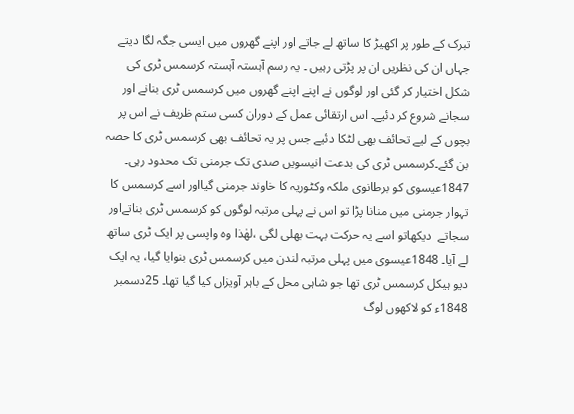تبرک کے طور پر اکھیڑ کا ساتھ لے جاتے اور اپنے گھروں میں ایسی جگہ لگا دیتے جہاں ان کی نظریں ان پر پڑتی رہیں ۔ یہ رسم آہستہ آہستہ کرسمس ٹری کی شکل اختیار کر گئی اور لوگوں نے اپنے اپنے گھروں میں کرسمس ٹری بنانے اور سجانے شروع کر دئیے۔ اس ارتقائی عمل کے دوران کسی ستم ظریف نے اس پر بچوں کے لیے تحائف بھی لٹکا دئیے جس پر یہ تحائف بھی کرسمس ٹری کا حصہ بن گئے۔کرسمس ٹری کی بدعت انیسویں صدی تک جرمنی تک محدود رہی۔ 1847عیسوی کو برطانوی ملکہ وکٹوریہ کا خاوند جرمنی گیااور اسے کرسمس کا تہوار جرمنی میں منانا پڑا تو اس نے پہلی مرتبہ لوگوں کو کرسمس ٹری بناتےاور سجاتے  دیکھاتو اسے یہ حرکت بہت بھلی لگی ،لھٰذا وہ واپسی پر ایک ٹری ساتھ لے آیا۔ 1848عیسوی میں پہلی مرتبہ لندن میں کرسمس ٹری بنوایا گیا، یہ ایک دیو ہیکل کرسمس ٹری تھا جو شاہی محل کے باہر آویزاں کیا گیا تھا۔ 25دسمبر 1848ء کو لاکھوں لوگ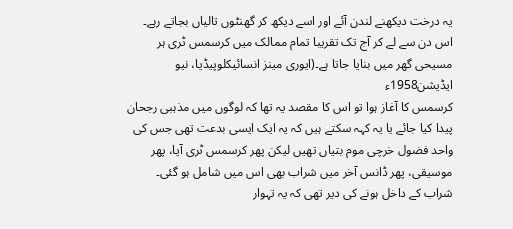یہ درخت دیکھنے لندن آئے اور اسے دیکھ کر گھنٹوں تالیاں بجاتے رہے۔ اس دن سے لے کر آج تک تقریبا تمام ممالک میں کرسمس ٹری ہر مسیحی گھر میں بنایا جاتا ہے۔(ایوری مینز انسائیکلوپیڈیا، نیو ایڈیشن1958ء
کرسمس کا آغاز ہوا تو اس کا مقصد یہ تھا کہ لوگوں میں مذہبی رجحان پیدا کیا جائے یا یہ کہہ سکتے ہیں کہ یہ ایک ایسی بدعت تھی جس کی واحد فضول خرچی موم بتیاں تھیں لیکن پھر کرسمس ٹری آیا، پھر موسیقی، پھر ڈانس آخر میں شراب بھی اس میں شامل ہو گئی۔ شراب کے داخل ہونے کی دیر تھی کہ یہ تہوار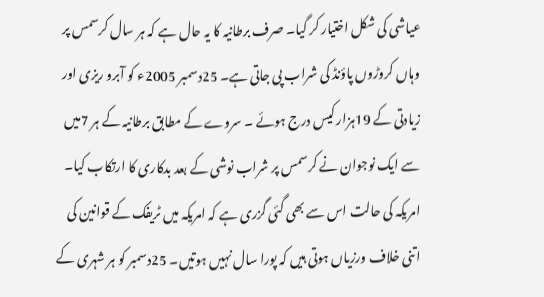عیاشی کی شکل اختیار کر گیا۔ صرف برطانیہ کا یہ حال ہے کہ ہر سال کرسمس پر وہاں کروڑوں پاؤنڈ کی شراب پی جاتی ہے۔ 25دسمبر 2005ء کو آبرو ریزی اور زیادتی کے 19ہزار کیس درج ہوئے ۔ سروے کے مطابق برطانیہ کے ہر 7میں سے ایک نوجوان نے کرسمس پر شراب نوشی کے بعد بدکاری کا ارتکاب کیا۔ امریکہ کی حالت اس سے بھی گئی گزری ہے کہ امریکہ میں ٹریفک کے قوانین کی اتنی خلاف ورزیاں ہوتی ہیں کہ پورا سال نہیں ہوتیں۔ 25دسمبر کو ہر شہری کے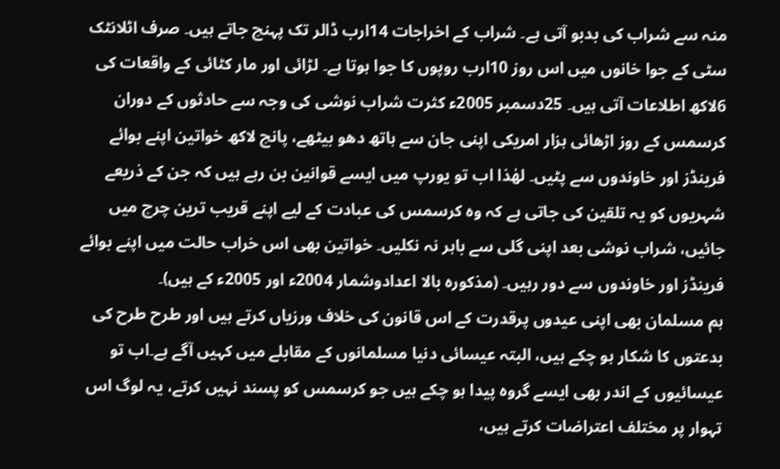منہ سے شراب کی بدبو آتی ہے۔ شراب کے اخراجات 14ارب ڈالر تک پہنچ جاتے ہیں۔ صرف اٹلانٹک سٹی کے جوا خانوں میں اس روز 10ارب روپوں کا جوا ہوتا ہے۔ لڑائی اور مار کٹائی کے واقعات کی 6لاکھ اطلاعات آتی ہیں۔ 25دسمبر 2005ء کثرت شراب نوشی کی وجہ سے حادثوں کے دوران کرسمس کے روز اڑھائی ہزار امریکی اپنی جان سے ہاتھ دھو بیٹھے، پانچ لاکھ خواتین اپنے بوائے فرینڈز اور خاوندوں سے پٹیں۔ لھٰذا اب تو یورپ میں ایسے قوانین بن رہے ہیں کہ جن کے ذریعے شہریوں کو یہ تلقین کی جاتی ہے کہ وہ کرسمس کی عبادت کے لیے اپنے قریب ترین چرچ میں جائیں، شراب نوشی بعد اپنی گلی سے باہر نہ نکلیں۔ خواتین بھی اس خراب حالت میں اپنے بوائے فرینڈز اور خاوندوں سے دور رہیں۔ (مذکورہ بالا اعدادوشمار 2004ء اور 2005ء کے ہیں)۔
ہم مسلمان بھی اپنی عیدوں پرقدرت کے اس قانون کی خلاف ورزیاں کرتے ہیں اور طرح طرح کی بدعتوں کا شکار ہو چکے ہیں، البتہ عیسائی دنیا مسلمانوں کے مقابلے میں کہیں آگے ہے۔اب تو عیسائیوں کے اندر بھی ایسے گروہ پیدا ہو چکے ہیں جو کرسمس کو پسند نہیں کرتے، یہ لوگ اس تہوار پر مختلف اعتراضات کرتے ہیں،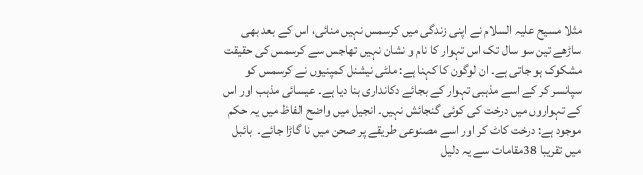مثلا مسیح علیہ السلام نے اپنی زندگی میں کرسمس نہیں منائی، اس کے بعد بھی ساڑھے تین سو سال تک اس تہوار کا نام و نشان نہیں تھاجس سے کرسمس کی حقیقت مشکوک ہو جاتی ہے۔ ان لوگون کا کہنا ہے: ملٹی نیشنل کمپنیوں نے کرسمس کو سپانسر کر کے اسے مذہبی تہوار کے بجائے دکانداری بنا دیا ہے۔ عیسائی مذہب اور اس کے تہواروں میں درخت کی کوئی گنجائش نہیں۔ انجیل میں واضح الفاظ میں یہ حکم موجود ہے: درخت کاٹ کر اور اسے مصنوعی طریقے پر صحن میں نا گاڑا جائے۔  بائبل میں تقریبا 38مقامات سے یہ دلیل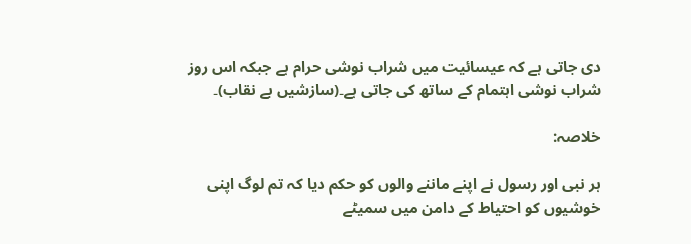دی جاتی ہے کہ عیسائیت میں شراب نوشی حرام ہے جبکہ اس روز شراب نوشی اہتمام کے ساتھ کی جاتی ہے۔(سازشیں بے نقاب)۔

خلاصہ:

ہر نبی اور رسول نے اپنے ماننے والوں کو حکم دیا کہ تم لوگ اپنی خوشیوں کو احتیاط کے دامن میں سمیٹے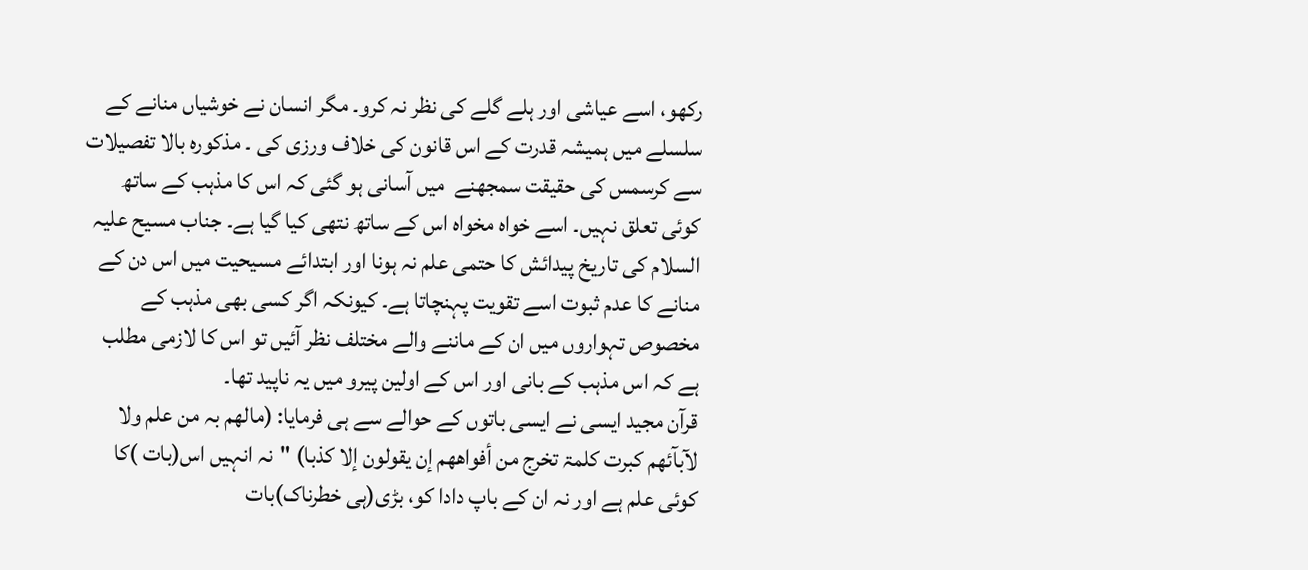رکھو، اسے عیاشی اور ہلے گلے کی نظر نہ کرو۔ مگر انسان نے خوشیاں منانے کے سلسلے میں ہمیشہ قدرت کے اس قانون کی خلاف ورزی کی ۔ مذکورہ بالا تفصیلات سے کرسمس کی حقیقت سمجھنے  میں آسانی ہو گئی کہ اس کا مذہب کے ساتھ کوئی تعلق نہیں۔ اسے خواہ مخواہ اس کے ساتھ نتھی کیا گیا ہے۔ جناب مسیح علیہ السلام کی تاریخ پیدائش کا حتمی علم نہ ہونا اور ابتدائے مسیحیت میں اس دن کے منانے کا عدم ثبوت اسے تقویت پہنچاتا ہے۔ کیونکہ اگر کسی بھی مذہب کے مخصوص تہواروں میں ان کے ماننے والے مختلف نظر آئیں تو اس کا لازمی مطلب ہے کہ اس مذہب کے بانی اور اس کے اولین پیرو میں یہ ناپید تھا۔
قرآن مجید ایسی نے ایسی باتوں کے حوالے سے ہی فرمایا: (مالھم بہ من علم ولا لآبآئھم کبرت کلمۃ تخرج من أفواھھم إن یقولون إلا کذبا) "نہ انہیں اس(بات )کا کوئی علم ہے اور نہ ان کے باپ دادا کو، بڑی(ہی خطرناک)بات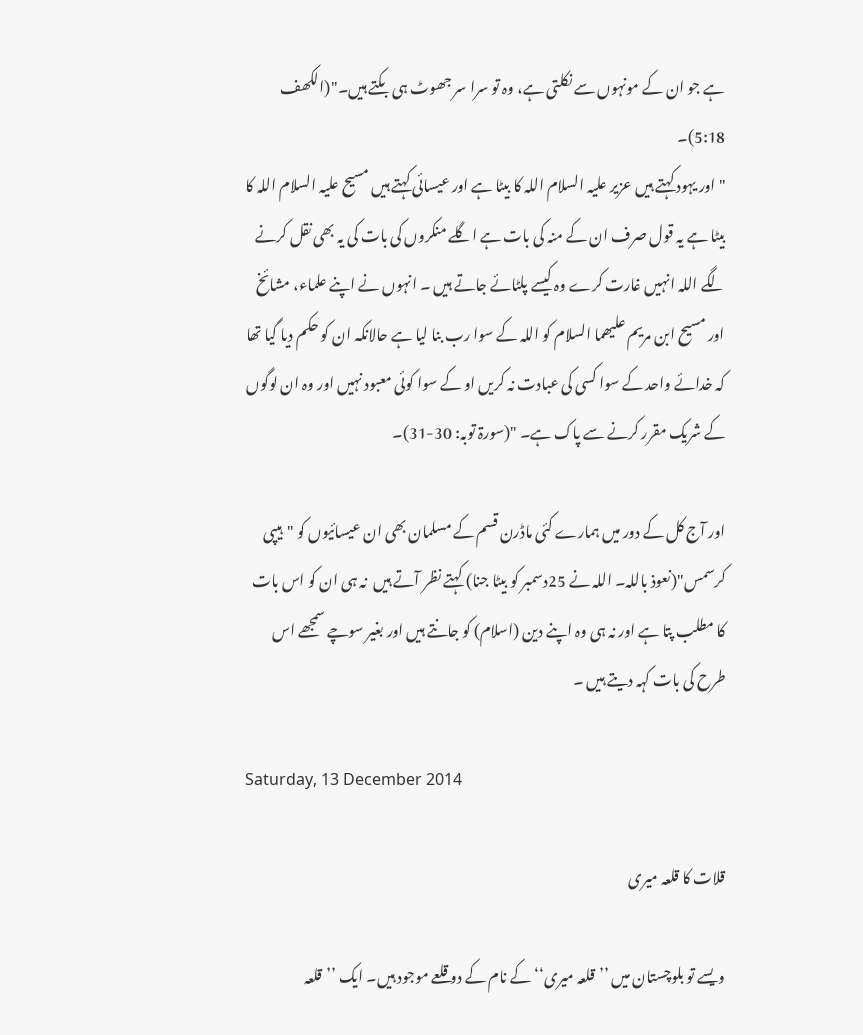ہے جو ان کے مونہوں سے نکلتی ہے، وہ تو سرا سر جھوٹ ہی بکتے ہیں۔"(الکھف 5:18)۔
"اور یہود کہتے ہیں عزیر علیہ السلام اللہ کا بیٹا ہے اور عیسائی کہتے ہیں مسیح علیہ السلام اللہ کا بیٹا ہے یہ قول صرف ان کے منہ کی بات ہے اگلے منکروں کی بات کی یہ بھی نقل کرنے لگے اللہ انہیں غارت کرے وہ کیسے پلٹائے جاتے ہیں ۔ انہوں نے اپنے علماء، مشائخ اور مسیح ابن مریم علیھما السلام کو اللہ کے سوا رب بنا لیا ہے حالانکہ ان کو حکم دیا گیا تھا کہ خدائے واحد کے سوا کسی کی عبادت نہ کریں او کے سوا کوئی معبود نہیں اور وہ ان لوگوں کے شریک مقرر کرنے سے پاک ہے۔ "(سورۃ توبہ: 30-31)۔

اور آج کل کے دور میں ہمارے کئی ماڈرن قسم کے مسلمان بھی ان عیسائیوں کو "ہیپی کرسمس"(نعوذ باللہ۔ اللہ نے 25دسمبر کو بیٹا جنا) کہتے نظر آتے ہیں  نہ ہی ان کو اس بات کا مطلب پتا ہے اور نہ ہی وہ اپنے دین (اسلام) کو جانتے ہیں اور بغیر سوچے سمجھے اس طرح کی بات کہہ دیتے ہیں ۔

Saturday, 13 December 2014

قلات کا قلعہ میری

ویسے تو بلوچستان میں ’’قلعہ میری‘‘ کے نام کے دو قلعے موجود ہیں۔ ایک ’’قلعہ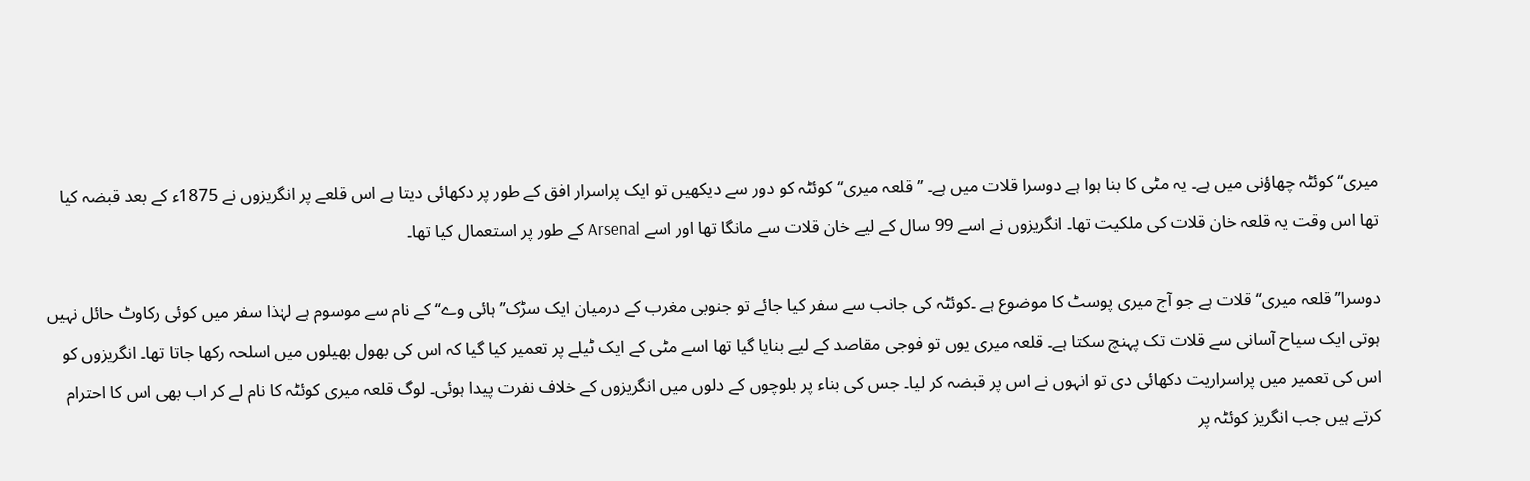میری‘‘ کوئٹہ چھاؤنی میں ہے۔ یہ مٹی کا بنا ہوا ہے دوسرا قلات میں ہے۔ ’’ قلعہ میری‘‘کوئٹہ کو دور سے دیکھیں تو ایک پراسرار افق کے طور پر دکھائی دیتا ہے اس قلعے پر انگریزوں نے 1875ء کے بعد قبضہ کیا تھا اس وقت یہ قلعہ خان قلات کی ملکیت تھا۔ انگریزوں نے اسے 99 سال کے لیے خان قلات سے مانگا تھا اور اسے Arsenal کے طور پر استعمال کیا تھا۔

دوسرا’’قلعہ میری‘‘ قلات ہے جو آج میری پوسٹ کا موضوع ہے ۔کوئٹہ کی جانب سے سفر کیا جائے تو جنوبی مغرب کے درمیان ایک سڑک’’ہائی وے‘‘ کے نام سے موسوم ہے لہٰذا سفر میں کوئی رکاوٹ حائل نہیں ہوتی ایک سیاح آسانی سے قلات تک پہنچ سکتا ہے۔ قلعہ میری یوں تو فوجی مقاصد کے لیے بنایا گیا تھا اسے مٹی کے ایک ٹیلے پر تعمیر کیا گیا کہ اس کی بھول بھیلوں میں اسلحہ رکھا جاتا تھا۔ انگریزوں کو اس کی تعمیر میں پراسراریت دکھائی دی تو انہوں نے اس پر قبضہ کر لیا۔ جس کی بناء پر بلوچوں کے دلوں میں انگریزوں کے خلاف نفرت پیدا ہوئی۔ لوگ قلعہ میری کوئٹہ کا نام لے کر اب بھی اس کا احترام کرتے ہیں جب انگریز کوئٹہ پر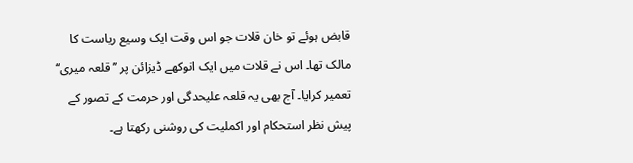قابض ہوئے تو خان قلات جو اس وقت ایک وسیع ریاست کا مالک تھا۔ اس نے قلات میں ایک انوکھے ڈیزائن پر ’’قلعہ میری‘‘ تعمیر کرایا۔ آج بھی یہ قلعہ علیحدگی اور حرمت کے تصور کے پیش نظر استحکام اور اکملیت کی روشنی رکھتا ہے۔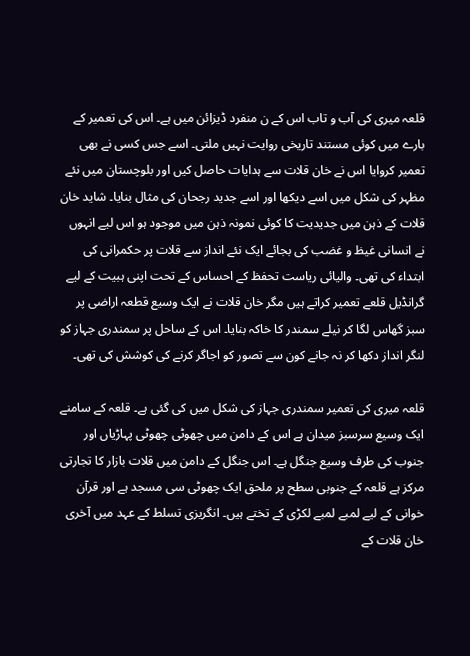قلعہ میری کی آب و تاب اس کے ن منفرد ڈیزائن میں ہے۔ اس کی تعمیر کے بارے میں کوئی مستند تاریخی روایت نہیں ملتی۔ اسے جس کسی نے بھی تعمیر کروایا اس نے خان قلات سے ہدایات حاصل کیں اور بلوچستان میں نئے مظہر کی شکل میں اسے دیکھا اور اسے جدید رجحان کی مثال بنایا۔ شاید خان قلات کے ذہن میں جدیدیت کا کوئی نمونہ ذہن میں موجود ہو اس لیے انہوں نے انسانی غیظ و غضب کی بجائے ایک نئے انداز سے قلات پر حکمرانی کی ابتداء کی تھی۔ والیائی ریاست تحفظ کے احساس کے تحت اپنی ہبیت کے لیے گرانڈیل قلعے تعمیر کراتے ہیں مگر خان قلات نے ایک وسیع قطعہ اراضی پر سبز گھاس لگا کر نیلے سمندر کا خاکہ بنایا۔ اس کے ساحل پر سمندری جہاز کو لنگر انداز دکھا کر نہ جانے کون سے تصور کو اجاگر کرنے کی کوشش کی تھی۔

قلعہ میری کی تعمیر سمندری جہاز کی شکل میں کی گئی ہے۔ قلعہ کے سامنے ایک وسیع سرسبز میدان ہے اس کے دامن میں چھوٹی چھوٹی پہاڑیاں اور جنوب کی طرف وسیع جنگل ہے۔ اس جنگل کے دامن میں قلات بازار کا تجارتی مرکز ہے قلعہ کے جنوبی سطح پر ملحق ایک چھوٹی سی مسجد ہے اور قرآن خوانی کے لیے لمبے لمبے لکڑی کے تختے ہیں۔ انگریزی تسلط کے عہد میں آخری خان قلات کے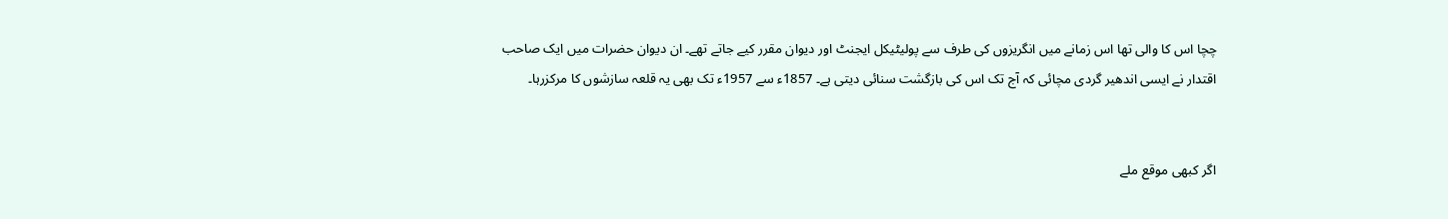چچا اس کا والی تھا اس زمانے میں انگریزوں کی طرف سے پولیٹیکل ایجنٹ اور دیوان مقرر کیے جاتے تھے۔ ان دیوان حضرات میں ایک صاحب اقتدار نے ایسی اندھیر گردی مچائی کہ آج تک اس کی بازگشت سنائی دیتی ہے۔ 1857ء سے 1957ء تک بھی یہ قلعہ سازشوں کا مرکزرہا۔


اگر کبھی موقع ملے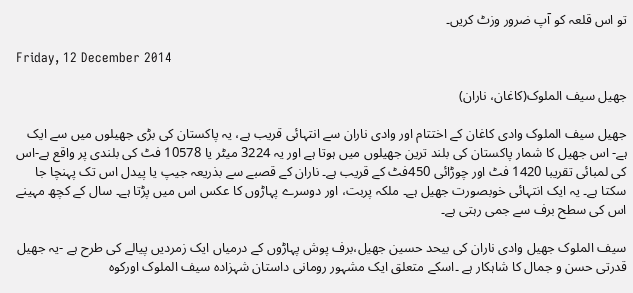تو اس قلعہ کو آپ ضرور وزٹ کریں۔

Friday, 12 December 2014

جھیل سیف الملوک(کاغان، ناران)

جھیل سیف الملوک وادی کاغان کے اختتام اور وادی ناران سے انتہائی قریب ہے، یہ پاکستان کی بڑی جھیلوں میں سے ایک ہے- اس جھیل کا شمار پاکستان کی بلند ترین جھیلوں میں ہوتا ہے اور یہ 3224 میٹر یا 10578 فٹ کی بلندی پر واقع ہے-اس کی لمبائی تقریبا 1420 فٹ اور چوڑائی 450فٹ کے قریب ہے۔ ناران کے قصبے سے بذریعہ جیپ یا پیدل اس تک پہنچا جا سکتا ہے۔ یہ ایک انتہائی خوبصورت جھیل ہے۔ ملکہ پربت، اور دوسرے پہاڑوں کا عکس اس میں پڑتا ہے۔ سال کے کچھ مہینے اس کی سطح برف سے جمی رہتی ہے۔

سیف الملوک جھیل وادی ناران کی بیحد حسین جھیل،برف پوش پہاڑوں کے درمیاں ایک زمردیں پیالے کی طرح ہے -یہ جھیل قدرتی حسن و جمال کا شاہکار ہے ۔اسکے متعلق ایک مشہور رومانی داستان شہزادہ سیف الملوک اورکوہ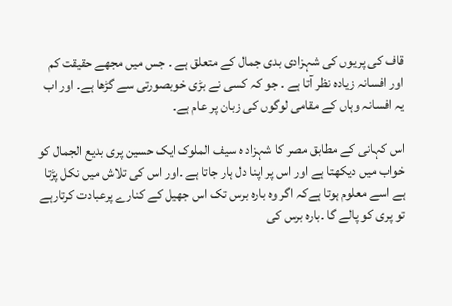قاف کی پریوں کی شہزادی بدی جمال کے متعلق ہے ۔ جس میں مجھے حقیقت کم اور افسانہ زیادہ نظر آتا ہے ۔ جو کہ کسی نے بڑی خوبصورتی سے گڑھا ہے۔ اور اب یہ افسانہ وہاں کے مقامی لوگوں کی زبان پر عام ہے۔

اس کہانی کے مطابق مصر کا شہزاد ہ سیف الملوک ایک حسین پری بدیع الجمال کو خواب میں دیکھتا ہے اور اس پر اپنا دل ہار جاتا ہے ۔اور اس کی تلاش میں نکل پڑتا ہے اسے معلوم ہوتا ہےکہ اگر وہ بارہ برس تک اس جھیل کے کنارے پرعبادت کرتارہے تو پری کو پالے گا ۔بارہ برس کی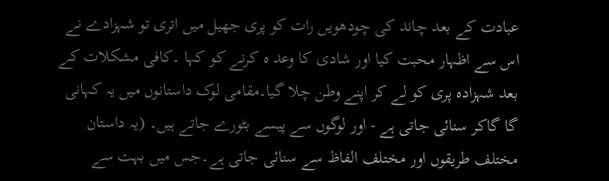عبادت کے بعد چاند کی چودھویں رات کو پری جھیل میں اتری تو شہزادے نے اس سے اظہار محبت کیا اور شادی کا وعد ہ کرنے کو کہا ۔کافی مشکلات کے بعد شہزادہ پری کو لے کر اپنے وطن چلا گیا۔مقامی لوک داستانوں میں یہ کہانی گا گاکر سنائی جاتی ہے - اور لوگوں سے پیسے بٹورے جاتے ہیں۔ (یہ داستان مختلف طریقوں اور مختلف الفاظ سے سنائی جاتی ہے۔جس میں بہت سے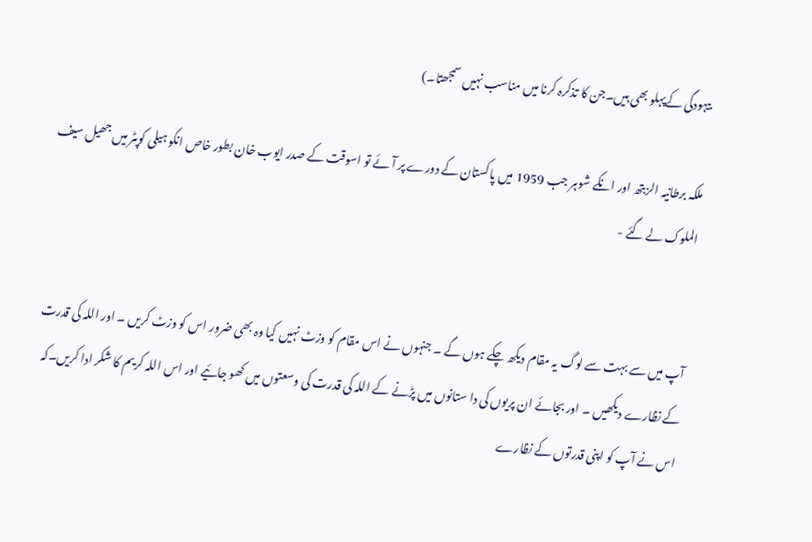بیہودگی کےپہلو بھی ہیں۔جن کا تذکرہ کرنا میں مناسب نہیں سمجھتا۔)

ملکہ برطانیہ الزبتھ اور انکے شوہر جب 1959 میں پاکستان کے دورے پر آئے تو اسوقت کے صدر ایوب خان بطور خاص انکو ہیلی کوپٹر میں جھیل سیف الملوک لے گئے -


آپ میں سے بہت سے لوگ یہ مقام دیکھ چکے ہوں گے ۔ جنہوں نے اس مقام کو وزٹ نہیں کیا وہ بھی ضرور اس کو وزٹ کریں ۔ اور اللہ کی قدرت کے نظارے دیکھیں ۔ اور بجائے ان پریوں کی دا ستانوں میں پڑنے کے اللہ کی قدرت کی وسعتوں میں کھو جائیے اور اس اللہ کریم کا شکر ادا کریں۔کہ اس نے آپ کو اپنی قدرتوں کے نظارے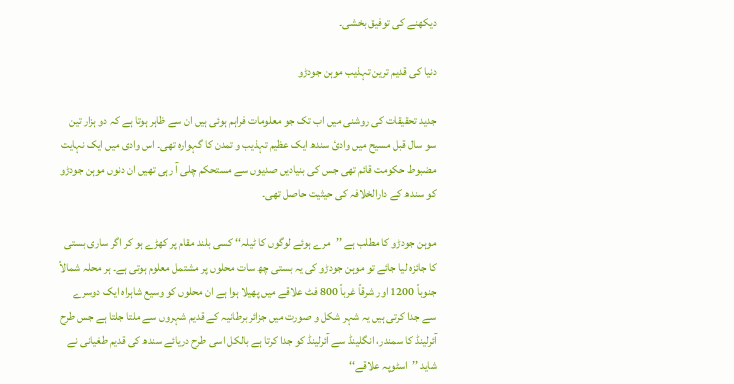دیکھنے کی توفیق بخشی۔

دنیا کی قدیم ترین تہذیب موہن جودڑو

جدید تحقیقات کی روشنی میں اب تک جو معلومات فراہم ہوئی ہیں ان سے ظاہر ہوتا ہے کہ دو ہزار تین سو سال قبل مسیح میں وادیٔ سندھ ایک عظیم تہذیب و تمدن کا گہوارہ تھی۔ اس وادی میں ایک نہایت مضبوط حکومت قائم تھی جس کی بنیادیں صدیوں سے مستحکم چلی آ رہی تھیں ان دنوں موہن جودڑو کو سندھ کے دارالخلافہ کی حیثیت حاصل تھی۔

موہن جودڑو کا مطلب ہے ’’مرے ہوئے لوگوں کا ٹیلہ‘‘ کسی بلند مقام پر کھڑے ہو کر اگر ساری بستی کا جائزہ لیا جائے تو موہن جودڑو کی یہ بستی چھ سات محلوں پر مشتمل معلوم ہوتی ہے۔ ہر محلہ شمالاً جنوباً 1200 اور شرقاً غرباً 800 فٹ علاقے میں پھیلا ہوا ہے ان محلوں کو وسیع شاہراہ ایک دوسرے سے جدا کرتی ہیں یہ شہر شکل و صورت میں جزائربرطانیہ کے قدیم شہروں سے ملتا جلتا ہے جس طرح آئرلینڈ کا سمندر، انگلینڈ سے آئرلینڈ کو جدا کرتا ہے بالکل اسی طرح دریائے سندھ کی قدیم طغیانی نے شاید ’’اسٹوپہ علاقے‘‘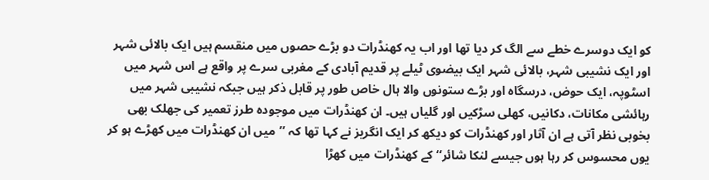کو ایک دوسرے خطے سے الگ کر دیا تھا اور اب یہ کھنڈرات دو بڑے حصوں میں منقسم ہیں ایک بالائی شہر اور ایک نشیبی شہر، بالائی شہر ایک بیضوی ٹیلے پر قدیم آبادی کے مغربی سرے پر واقع ہے اس شہر میں اسٹوپہ، ایک حوض، درسگاہ اور بڑے ستونوں والا ہال خاص طور پر قابل ذکر ہیں جبکہ نشیبی شہر میں رہائشی مکانات، دکانیں، کھلی سڑکیں اور گلیاں ہیں۔ ان کھنڈرات میں موجودہ طرز تعمیر کی جھلک بھی بخوبی نظر آتی ہے ان آثار اور کھنڈرات کو دیکھ کر ایک انگریز نے کہا تھا کہ ’’میں ان کھنڈرات میں کھڑے ہو کر یوں محسوس کر رہا ہوں جیسے لنکا شائر‘‘ کے کھنڈرات میں کھڑا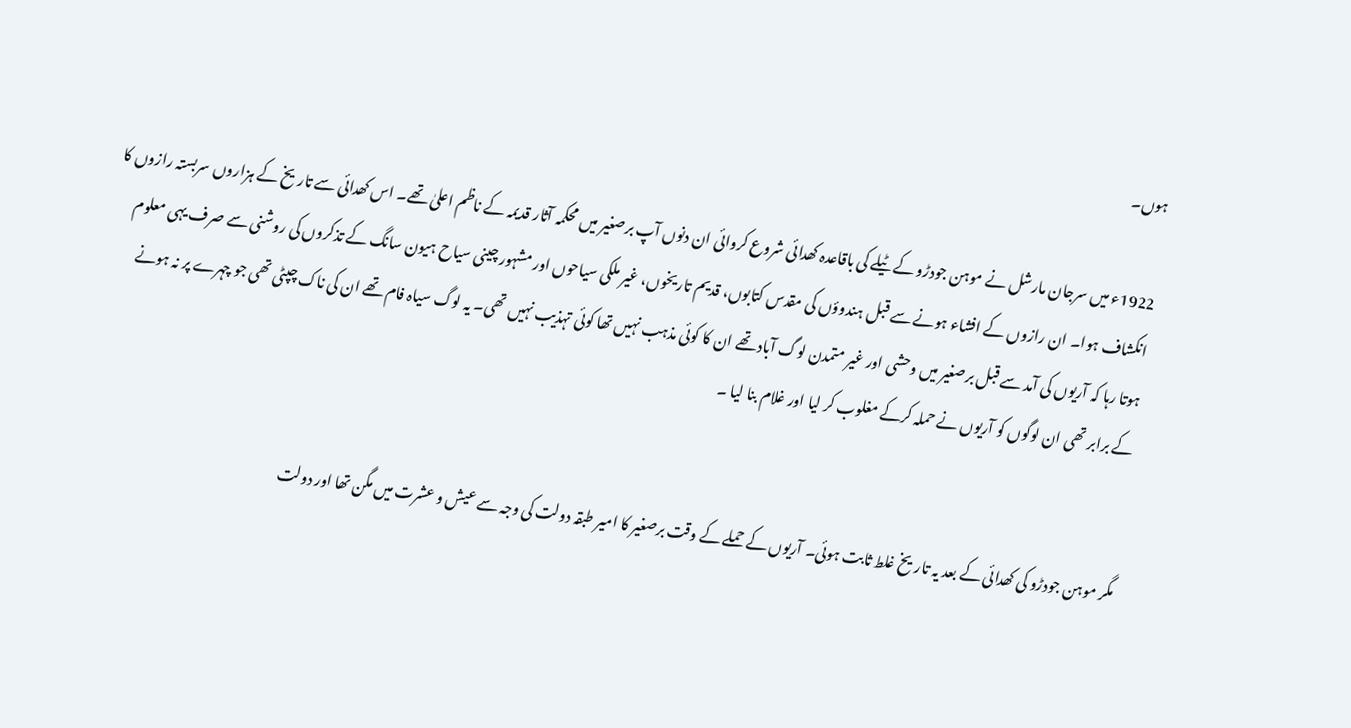ہوں۔

1922ء میں سرجان مارشل نے موہن جودڑو کے ٹیلے کی باقاعدہ کھدائی شروع کروائی ان دنوں آپ برصغیر میں محکمہ آثار قدیمہ کے ناظم اعلیٰ تھے۔ اس کھدائی سے تاریخ کے ہزاروں سربستہ رازوں کا انکشاف ہوا۔ ان رازوں کے افشاء ہونے سے قبل ہندوؤں کی مقدس کتابوں، قدیم تاریخوں، غیر ملکی سیاحوں اور مشہور چینی سیاح ہیون سانگ کے تذکروں کی روشنی سے صرف یہی معلوم ہوتا رہا کہ آریوں کی آمد سے قبل برصغیر میں وحشی اور غیر متمدن لوگ آباد تھے ان کا کوئی مذہب نہیں تھا کوئی تہذیب نہیں تھی۔ یہ لوگ سیاہ فام تھے ان کی ناک چپٹی تھی جو چہرے پر نہ ہونے کے برابر تھی ان لوگوں کو آریوں نے حملہ کرکے مغلوب کر لیا اور غلام بنا لیا ۔


مگر موہن جودڑو کی کھدائی کے بعد یہ تاریخ غلط ثابت ہوئی۔ آریوں کے حملے کے وقت برصغیر کا امیر طبقہ دولت کی وجہ سے عیش و عشرت میں مگن تھا اور دولت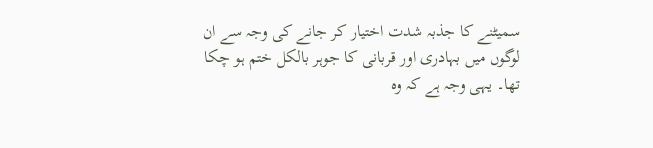سمیٹنے کا جذبہ شدت اختیار کر جانے کی وجہ سے ان لوگوں میں بہادری اور قربانی کا جوہر بالکل ختم ہو چکا تھا۔ یہی وجہ ہے کہ وہ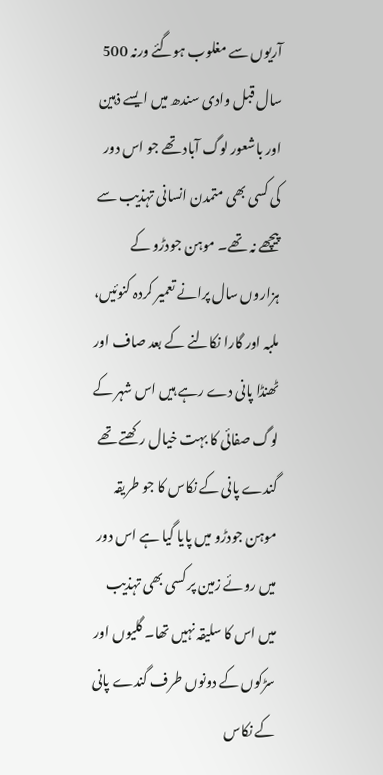آریوں سے مغلوب ہوگئے ورنہ 500 سال قبل وادی سندھ میں ایسے ذہین اور باشعور لوگ آباد تھے جو اس دور کی کسی بھی متمدن انسانی تہذیب سے پیچھے نہ تھے۔ موہن جودڑو کے ہزاروں سال پرانے تعمیر کردہ کنوئیں، ملبہ اور گارا نکالنے کے بعد صاف اور ٹھنڈا پانی دے رہے ہیں اس شہر کے لوگ صفائی کا بہت خیال رکھتے تھے گندے پانی کے نکاس کا جو طریقہ موہن جودڑو میں پایا گیا ہے اس دور میں روئے زمین پر کسی بھی تہذیب میں اس کا سلیقہ نہیں تھا۔ گلیوں اور سڑکوں کے دونوں طرف گندے پانی کے نکاس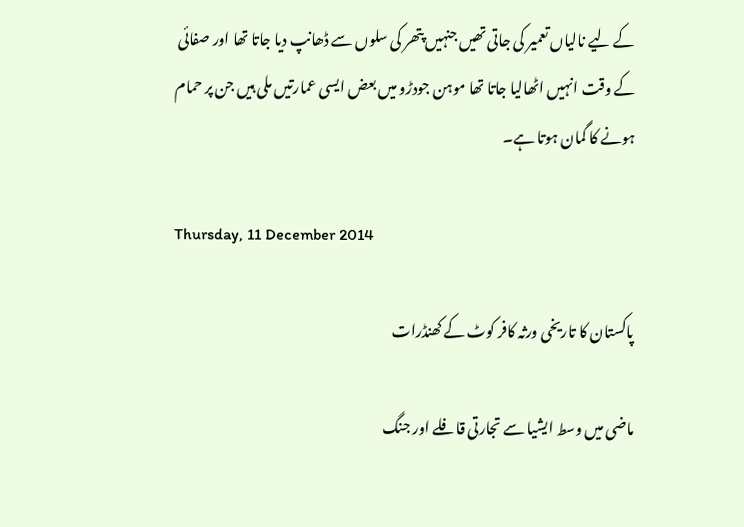کے لیے نالیاں تعمیر کی جاتی تھیں جنہیں پتھر کی سلوں سے ڈھانپ دیا جاتا تھا اور صفائی کے وقت انہیں اٹھالیا جاتا تھا موہن جودڑو میں بعض ایسی عمارتیں ملی ہیں جن پر حمام ہونے کا گمان ہوتا ہے۔

Thursday, 11 December 2014

پاکستان کا تاریخی ورثہ کافر کوٹ کے کھنڈرات

ماضی میں وسط ایشیا سے تجارتی قافلے اور جنگ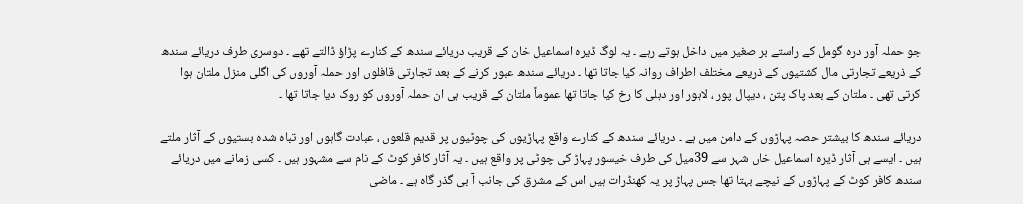جو حملہ آور درہ گومل کے راستے بر صغیر میں داخل ہوتے رہے ۔ یہ لوگ ڈیرہ اسماعیل خان کے قریب دریائے سندھ کے کنارے پڑاؤ ڈالتے تھے ۔ دوسری طرف دریائے سندھ کے ذریعے تجارتی مال کشتیوں کے ذریعے مختلف اطراف روانہ کیا جاتا تھا ۔ دریائے سندھ عبور کرنے کے بعد تجارتی قافلوں اور حملہ آوروں کی اگلی منزل ملتان ہوا کرتی تھی ۔ ملتان کے بعد پاک پتن ، دیپال پور ، لاہور اور دہلی کا رخ کیا جاتا تھا عموماً ملتان کے قریب ہی ان حملہ آوروں کو روک دیا جاتا تھا ۔

دریائے سندھ کا بیشتر حصہ پہاڑوں کے دامن میں ہے ۔ دریائے سندھ کے کنارے واقع پہاڑیوں کی چوٹیوں پر قدیم قلعوں ، عبادت گاہوں اور تباہ شدہ بستیوں کے آثار ملتے ہیں ۔ ایسے ہی آثار ڈیرہ اسماعیل خاں شہر سے 39میل کی طرف خیسور پہاڑ کی چوٹی پر واقع ہیں ۔ یہ آثار کافر کوٹ کے نام سے مشہور ہیں ۔ کسی زمانے میں دریائے سندھ کافر کوٹ کے پہاڑوں کے نیچے بہتا تھا جس پہاڑ پر یہ کھنڈرات ہیں اس کے مشرق کی جانب آ بی گذر گاہ ہے ۔ ماضی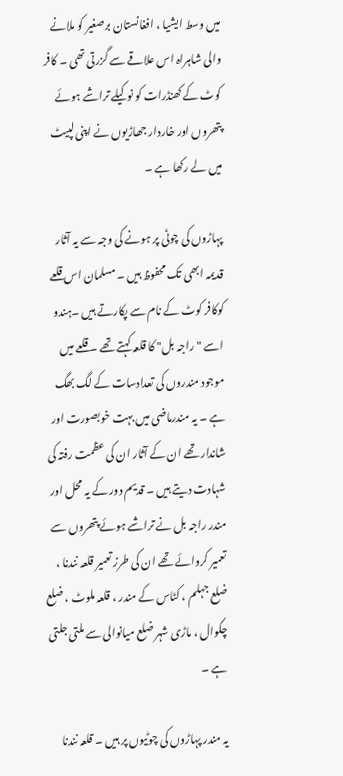میں وسط ایشیا ، افغانستان برصغیر کو ملانے والی شاہراہ اس علاقے سے گزرتی تھی ۔ کافر کوٹ کے کھنڈرات کو نوکیلے تراشے ہوئے پتھروں اور خاردار جھاڑیوں نے اپنی لپیٹ میں لے رکھا ہے ۔

پہاڑوں کی چوٹی پر ہونے کی وجہ سے یہ آثار قدیمہ ابھی تک محفوظ ہیں ۔ مسلمان اس قلعے کوکافر کوٹ کے نام سے پکارتے ہیں ۔ہندو اسے "راجہ بل" کا قلعہ کہتے تھے ۔ قلعے میں موجود مندروں کی تعدادسات کے لگ بھگ ہے ۔ یہ مندرماضی میں بہت خوبصورت اور شاندار تھے ان کے آثار ان کی عظمت رفتہ کی شہادت دیتے ہیں ۔ قدیم دور کے یہ محل اور مندر راجہ بل نے تراشے ہوئے پتھروں سے تعمیر کروائے تھے ان کی طرز تعمیر قلعہ نندنا ، ضلع جہلم ، کٹاس کے مندر ، قلعہ ملوٹ ، ضلع چکوال ، ماڑی شہر ضلع میانوالی سے ملتی جلتی ہے ۔

یہ مندر پہاڑوں کی چوٹیوں پر ہیں ۔ قلعہ نندنا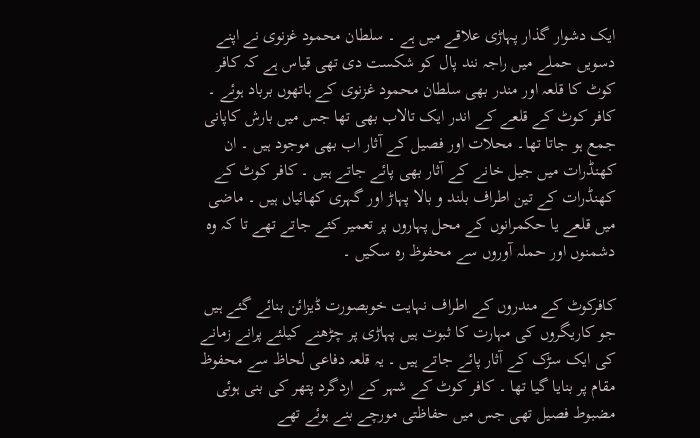ایک دشوار گذار پہاڑی علاقے میں ہے ۔ سلطان محمود غزنوی نے اپنے دسویں حملے میں راجہ نند پال کو شکست دی تھی قیاس ہے کہ کافر کوٹ کا قلعہ اور مندر بھی سلطان محمود غزنوی کے ہاتھوں برباد ہوئے ۔ کافر کوٹ کے قلعے کے اندر ایک تالاب بھی تھا جس میں بارش کاپانی جمع ہو جاتا تھا۔ محلات اور فصیل کے آثار اب بھی موجود ہیں ۔ ان کھنڈرات میں جیل خانے کے آثار بھی پائے جاتے ہیں ۔ کافر کوٹ کے کھنڈرات کے تین اطراف بلند و بالا پہاڑ اور گہری کھائیاں ہیں ۔ ماضی میں قلعے یا حکمرانوں کے محل پہاروں پر تعمیر کئے جاتے تھے تا کہ وہ دشمنوں اور حملہ آوروں سے محفوظ رہ سکیں ۔

کافرکوٹ کے مندروں کے اطراف نہایت خوبصورت ڈیزائن بنائے گئے ہیں جو کاریگروں کی مہارت کا ثبوت ہیں پہاڑی پر چڑھنے کیلئے پرانے زمانے کی ایک سڑک کے آثار پائے جاتے ہیں ۔ یہ قلعہ دفاعی لحاظ سے محفوظ مقام پر بنایا گیا تھا ۔ کافر کوٹ کے شہر کے اردگرد پتھر کی بنی ہوئی مضبوط فصیل تھی جس میں حفاظتی مورچے بنے ہوئے تھے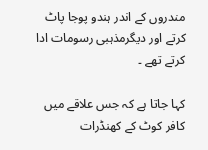مندروں کے اندر ہندو پوجا پاٹ کرتے اور دیگرمذہبی رسومات ادا کرتے تھے ۔

کہا جاتا ہے کہ جس علاقے میں کافر کوٹ کے کھنڈرات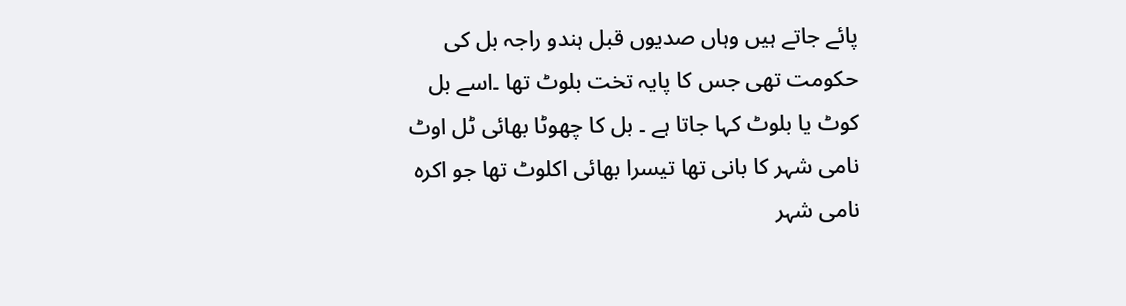پائے جاتے ہیں وہاں صدیوں قبل ہندو راجہ بل کی حکومت تھی جس کا پایہ تخت بلوٹ تھا ۔اسے بل کوٹ یا بلوٹ کہا جاتا ہے ۔ بل کا چھوٹا بھائی ٹل اوٹ نامی شہر کا بانی تھا تیسرا بھائی اکلوٹ تھا جو اکرہ نامی شہر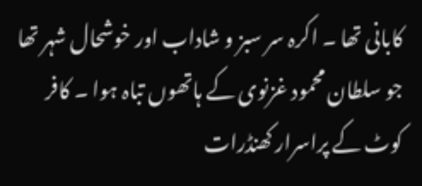کابانی تھا ۔ اکرہ سر سبز و شاداب اور خوشحال شہر تھا جو سلطان محمود غزنوی کے ہاتھوں تباہ ہوا ۔ کافر کوٹ کے پراسرار کھنڈرات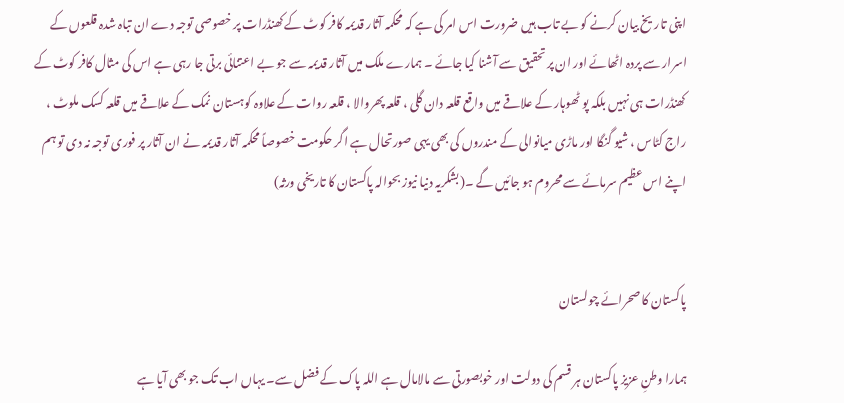اپنی تاریخ بیان کرنے کو بے تاب ہیں ضرورت اس امر کی ہے کہ محکمہ آثار قدیمہ کافر کوٹ کے کھنڈرات پر خصوصی توجہ دے ان تباہ شدہ قلعوں کے اسرار سے پردہ اٹھائے اور ان پر تحقیق سے آشنا کیا جائے ۔ ہمارے ملک میں آثار قدیمہ سے جو بے اعتنائی برتی جا رہی ہے اس کی مثال کافر کوٹ کے کھنڈرات ہی نہیں بلکہ پو ٹھوہار کے علاقے میں واقع قلعہ دان گلی ، قلعہ پھروالا ، قلعہ روات کے علاوہ کوہستان نمک کے علاقے میں قلعہ کسک ملوٹ ، راج کٹاس ، شیو گنگا اور ماڑی میانوالی کے مندروں کی بھی یہی صورتحال ہے اگر حکومت خصوصاً محکمہ آثار قدیمہ نے ان آثار پر فوری توجہ نہ دی تو ہم اپنے اس عظیم سرمائے سے محروم ہو جائیں گے ۔(بشکریہ دنیا نیوز بحوالہ پاکستان کا تاریخی ورثہ)


پاکستان کا صحرائے چولستان

ہمارا وطنِ عزیز پاکستان ہر قسم کی دولت اور خوبصورتی سے مالامال ہے اللہ پاک کے فضل سے۔ یہاں اب تک جو بھی آیا ہے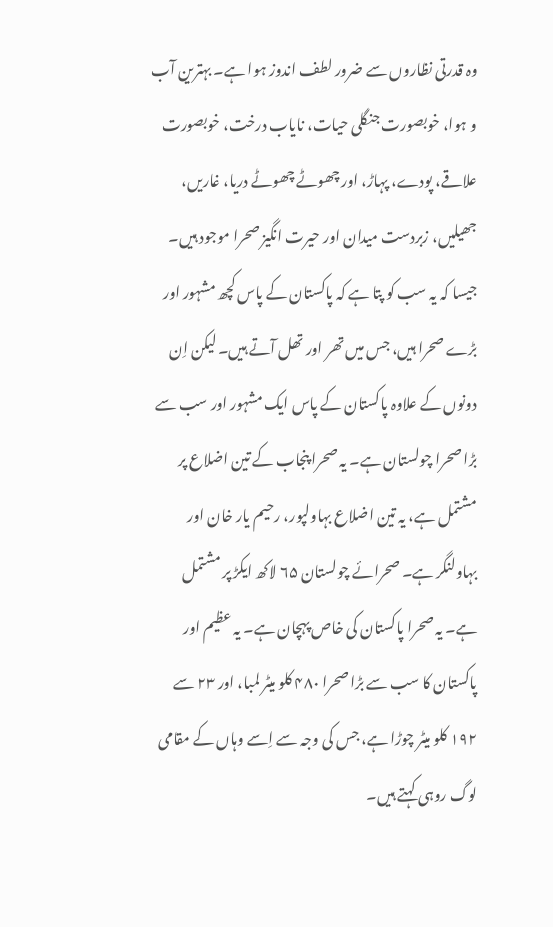وہ قدرتی نظاروں سے ضرور لطف اندوز ہوا ہے۔ بہترین آب و ہوا، خوبصورت جنگلی حیات، نایاب درخت، خوبصورت علاقے، پودے، پہاڑ، اور چھوٹے چھوٹے دریا، غاریں، جھیلیں، زبردست میدان اور حیرت انگیز صحرا موجود ہیں۔ جیسا کہ یہ سب کو پتا ہے کہ پاکستان کے پاس کچھ مشہور اور بڑے صحرا ہیں، جس میں تھر اور تھل آتے ہیں۔ لیکن اِن دونوں کے علاوہ پاکستان کے پاس ایک مشہور اور سب سے بڑا صحرا چولستان ہے۔ یہ صحرا پنجاب کے تین اضلاع پر مشتمل ہے، یہ تین اضلاع بہاولپور، رحیم یار خان اور بہاولنگر ہے۔ صحرائے چولستان ۶۵ لاکھ ایکڑ پر مشتمل ہے۔ یہ صحرا پاکستان کی خاص پہچان ہے۔ یہ عظیم اور پاکستان کا سب سے بڑا صحرا ۴۸۰ کلو میٹر لمبا، اور ۲۳ سے ۱۹۲ کلو میٹر چوڑا ہے، جس کی وجہ سے اِسے وہاں کے مقامی لوگ روہی کہتے ہیں۔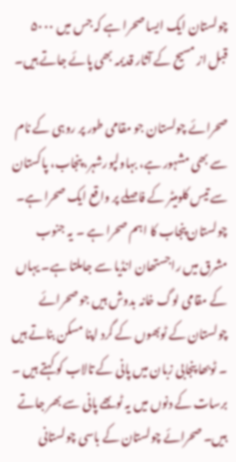چولستان ایک ایسا صحرا ہے کہ جس میں ۵۰۰۰ قبل از مسیح کے آثار قدیمہ بھی پائے جاتے ہیں۔

صحرائے چولستان جو مقامی طور پر روہی کے نام سے بھی مشہور ہے، بہاولپورشہر، پنجاب، پاکستان سے تیس کلومیٹر کے فاصلے پر واقع ایک صحرا ہے۔ چولستان پنجاب کا اہم صحرا ہے ۔ یہ جنوب مشرق میں راجستھان انڈیا سے جاملتا ہے۔ یہاں کے مقامی لوگ خانہ بدوش ہیں جو صحرائے چولستان کے ٹوبھوں کے گرد اپنا مسکن بناتے ہیں ۔ ٹوبھا پنجابی زبان میں پانی کے تالاب کو کہتے ہیں ۔ برسات کے دنوں میں یہ ٹوبھے پانی سے بھر جاتے ہیں۔ صحرائے چولستان کے باسی چولستانی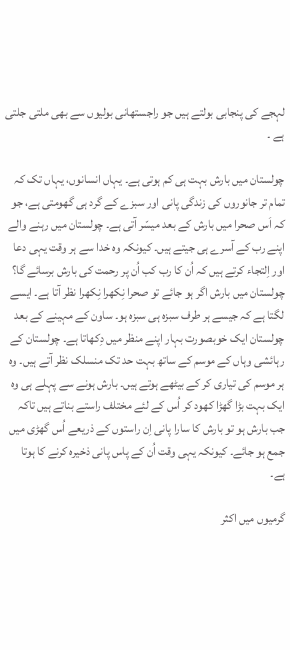لہجے کی پنجابی بولتے ہیں جو راجستھانی بولیوں سے بھی ملتی جلتی ہے ۔

چولستان میں بارش بہت ہی کم ہوتی ہے۔ یہاں انسانوں، یہاں تک کہ تمام تر جانوروں کی زندگی پانی اور سبزے کے گرد ہی گھومتی ہے، جو کہ اَس صحرا میں بارش کے بعد میسّر آتی ہے۔ چولستان میں رہنے والے اپنے رب کے آسرے ہی جیتے ہیں۔ کیونکہ وہ خدا سے ہر وقت یہی دعا اور اِلتجاء کرتے ہیں کہ اُن کا رب کب اُن پر رحمت کی بارش برسائے گا؟ چولستان میں بارش اگر ہو جائے تو صحرا نِکھرا نِکھرا نظر آتا ہے۔ ایسے لگتا ہے کہ جیسے ہر طرف سبزہ ہی سبزہ ہو۔ ساون کے مہینے کے بعد چولستان ایک خوبصورت بہار اپنے منظر میں دِکھاتا ہے۔ چولستان کے رہائشی وہاں کے موسم کے ساتھ بہت حد تک منسلک نظر آتے ہیں۔ وہ ہر موسم کی تیاری کر کے بیٹھے ہوتے ہیں۔ بارش ہونے سے پہلے ہی وہ ایک بہت بڑا گھڑا کھود کر اُس کے لئے مختلف راستے بناتے ہیں تاکہ جب بارش ہو تو بارش کا سارا پانی اِن راستوں کے ذریعے اُس گھڑی میں جمع ہو جائے۔ کیونکہ یہی وقت اُن کے پاس پانی ذخیرہ کرنے کا ہوتا ہے۔

گرمیوں میں اکثر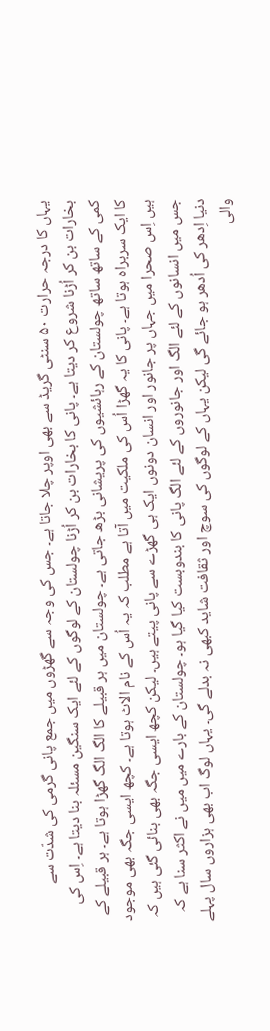یہاں کا درجہ حرارت ۵۰ سنٹی گریڈ سے بھی اوپر چلا جاتا ہے۔ جس کی وجہ سے گھڑوں میں جمع پانی گرمی کی شدّت سے بخارات بن کر اُڑنا شروع کر دیتا ہے۔ پانی کا بخارات بن کر اُڑنا چولستان کے لوگوں کے لئے ایک سنگین مسئلہ بنا دیتا ہے۔ اِس کی کمی کے ساتھ ساتھ چولستان کے رہائشیوں کی پریشانی بڑھ جاتی ہے۔ چولستان میں ہر قبیلے کا الگ الگ گھڑا ہوتا ہے۔ ہر قبیلے کے کا ایک سربراہ ہوتا ہے۔ پانی کا یہ گھڑا اُس کی ملکیت میں آتا ہے مطلب کہ یہ اُس کے نام الاٹ ہوتا ہے۔ کچھ ایسی جگہ بھی موجود ہیں اِس صحرا میں جہاں پر جانور اور انسان دونوں ایک ہی گھڑے سے پانی پیتے ہیں۔ لیکن کچھ ایسی جگہ بھی بنائی گئی ہیں کہ جس میں انسانوں کے لئے الگ اور جانوروں کے لئے الگ پانی کا بندوبست کیا گیا ہو۔ چولستان کے بارے میں میں نے اکثر سنا ہے کہ دنیا اِدھر کی اُدھر ہو جائے گی لیکن یہاں کے لوگوں کی سوچ اور ثقافت شاید کبھی نہ بدلے گی۔ یہاں لوگ اب بھی ہزاروں سال پہلے والی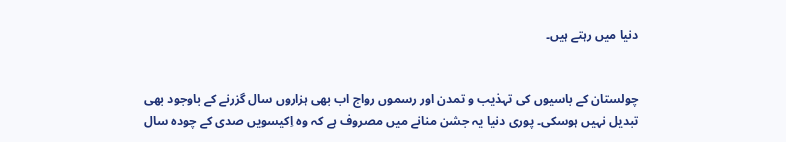دنیا میں رہتے ہیں۔


چولستان کے باسیوں کی تہذیب و تمدن اور رسموں رواج اب بھی ہزاروں سال گزرنے کے باوجود بھی تبدیل نہیں ہوسکی۔ پوری دنیا یہ جشن منانے میں مصروف ہے کہ وہ اِکیسویں صدی کے چودہ سال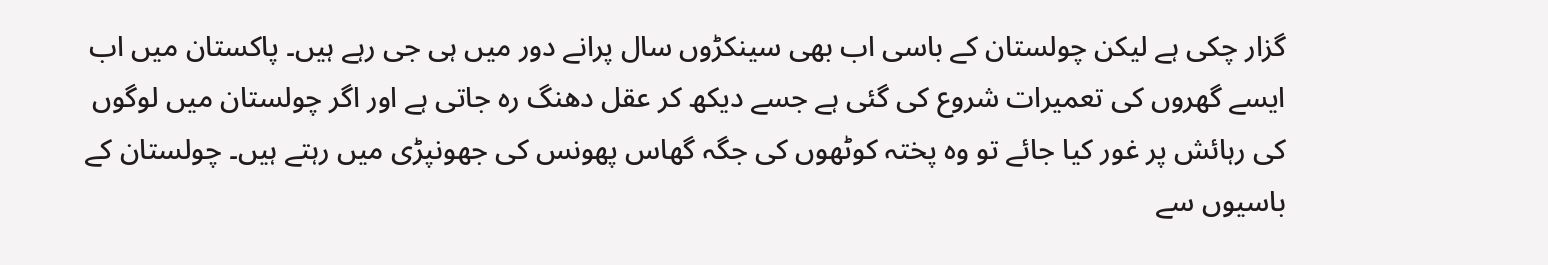گزار چکی ہے لیکن چولستان کے باسی اب بھی سینکڑوں سال پرانے دور میں ہی جی رہے ہیں۔ پاکستان میں اب ایسے گھروں کی تعمیرات شروع کی گئی ہے جسے دیکھ کر عقل دھنگ رہ جاتی ہے اور اگر چولستان میں لوگوں کی رہائش پر غور کیا جائے تو وہ پختہ کوٹھوں کی جگہ گھاس پھونس کی جھونپڑی میں رہتے ہیں۔ چولستان کے باسیوں سے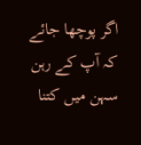اگر پوچھا جائے کہ آپ کے رہن سہن میں کتنا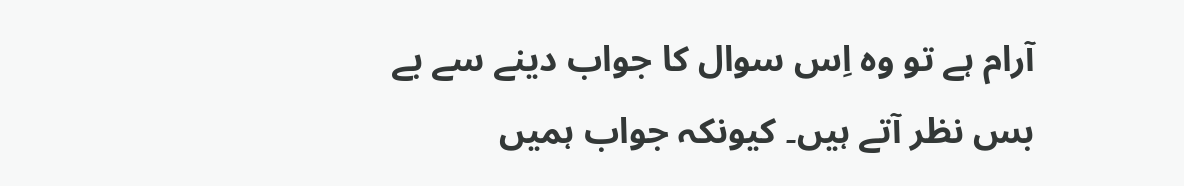آرام ہے تو وہ اِس سوال کا جواب دینے سے بے بس نظر آتے ہیں۔ کیونکہ جواب ہمیں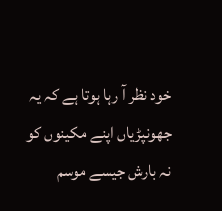خود نظر آ رہا ہوتا ہے کہ یہ جھونپڑیاں اپنے مکینوں کو نہ بارش جیسے موسم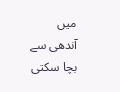میں آندھی سے بچا سکتی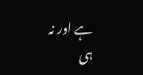ہے اور نہ ہی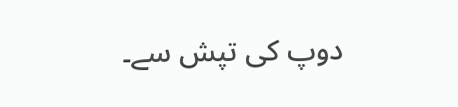دوپ کی تپش سے۔